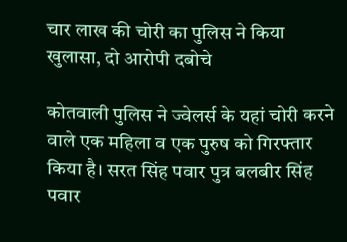चार लाख की चोरी का पुलिस ने किया खुलासा, दो आरोपी दबोचे

कोतवाली पुलिस ने ज्वेलर्स के यहां चोरी करने वाले एक महिला व एक पुरुष को गिरफ्तार किया है। सरत सिंह पवार पुत्र बलबीर सिंह पवार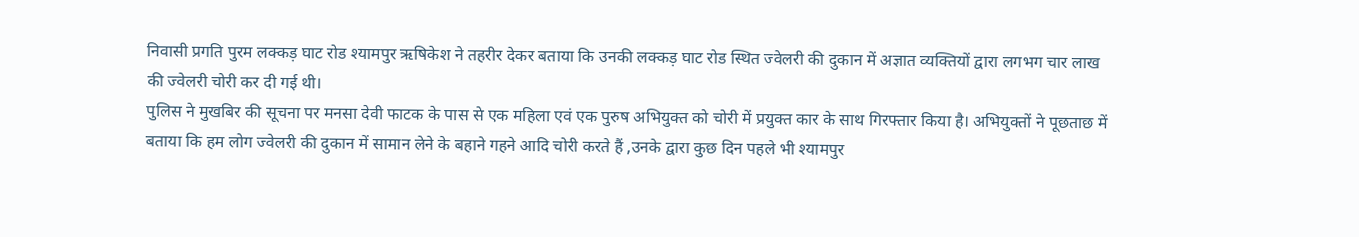निवासी प्रगति पुरम लक्कड़ घाट रोड श्यामपुर ऋषिकेश ने तहरीर देकर बताया कि उनकी लक्कड़ घाट रोड स्थित ज्वेलरी की दुकान में अज्ञात व्यक्तियों द्वारा लगभग चार लाख की ज्वेलरी चोरी कर दी गई थी।
पुलिस ने मुखबिर की सूचना पर मनसा देवी फाटक के पास से एक महिला एवं एक पुरुष अभियुक्त को चोरी में प्रयुक्त कार के साथ गिरफ्तार किया है। अभियुक्तों ने पूछताछ में बताया कि हम लोग ज्वेलरी की दुकान में सामान लेने के बहाने गहने आदि चोरी करते हैं ,उनके द्वारा कुछ दिन पहले भी श्यामपुर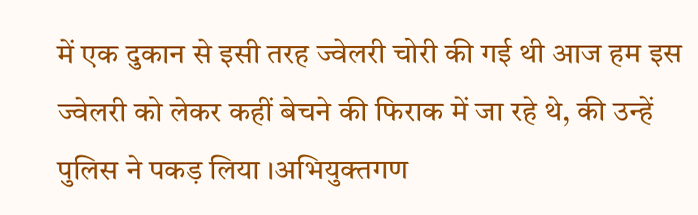में एक दुकान से इसी तरह ज्वेलरी चोरी की गई थी आज हम इस ज्वेलरी को लेकर कहीं बेचने की फिराक में जा रहे थे, की उन्हें पुलिस ने पकड़ लिया ।अभियुक्तगण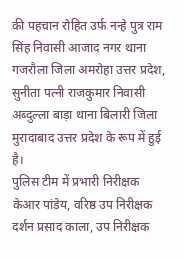की पहचान रोहित उर्फ नन्हे पुत्र राम सिंह निवासी आजाद नगर थाना गजरौला जिला अमरोहा उत्तर प्रदेश, सुनीता पत्नी राजकुमार निवासी अब्दुल्ला बाड़ा थाना बिलारी जिला मुरादाबाद उत्तर प्रदेश के रूप में हुई है।
पुलिस टीम में प्रभारी निरीक्षक केआर पांडेय, वरिष्ठ उप निरीक्षक दर्शन प्रसाद काला, उप निरीक्षक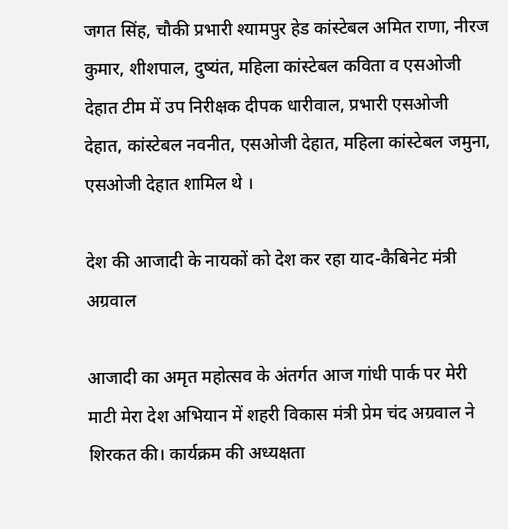जगत सिंह, चौकी प्रभारी श्यामपुर हेड कांस्टेबल अमित राणा, नीरज कुमार, शीशपाल, दुष्यंत, महिला कांस्टेबल कविता व एसओजी देहात टीम में उप निरीक्षक दीपक धारीवाल, प्रभारी एसओजी देहात, कांस्टेबल नवनीत, एसओजी देहात, महिला कांस्टेबल जमुना, एसओजी देहात शामिल थे ।

देश की आजादी के नायकों को देश कर रहा याद-कैबिनेट मंत्री अग्रवाल

आजादी का अमृत महोत्सव के अंतर्गत आज गांधी पार्क पर मेरी माटी मेरा देश अभियान में शहरी विकास मंत्री प्रेम चंद अग्रवाल ने शिरकत की। कार्यक्रम की अध्यक्षता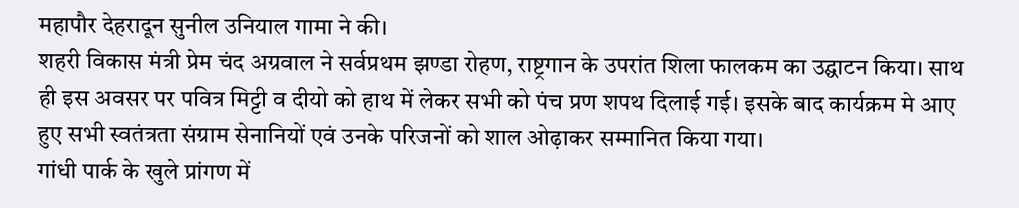महापौर देहरादून सुनील उनियाल गामा ने की।
शहरी विकास मंत्री प्रेम चंद अग्रवाल ने सर्वप्रथम झण्डा रोहण, राष्ट्रगान के उपरांत शिला फालकम का उद्घाटन किया। साथ ही इस अवसर पर पवित्र मिट्टी व दीयो को हाथ में लेकर सभी को पंच प्रण शपथ दिलाई गई। इसके बाद कार्यक्रम मे आए हुए सभी स्वतंत्रता संग्राम सेनानियों एवं उनके परिजनों को शाल ओढ़ाकर सम्मानित किया गया।
गांधी पार्क के खुले प्रांगण में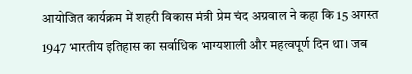आयोजित कार्यक्रम में शहरी विकास मंत्री प्रेम चंद अग्रवाल ने कहा कि 15 अगस्त 1947 भारतीय इतिहास का सर्वाधिक भाग्यशाली और महत्वपूर्ण दिन था। जब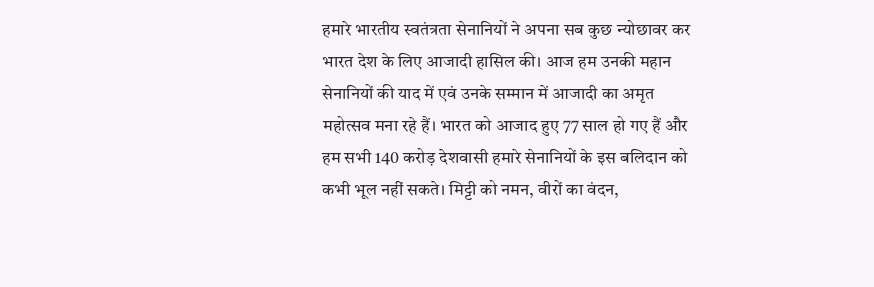हमारे भारतीय स्वतंत्रता सेनानियों ने अपना सब कुछ न्योछावर कर भारत देश के लिए आजादी हासिल की। आज हम उनकी महान सेनानियों की याद में एवं उनके सम्मान में आजादी का अमृत महोत्सव मना रहे हैं। भारत को आजाद हुए 77 साल हो गए हैं और हम सभी 140 करोड़ देशवासी हमारे सेनानियों के इस बलिदान को कभी भूल नहीं सकते। मिट्टी को नमन, वीरों का वंदन,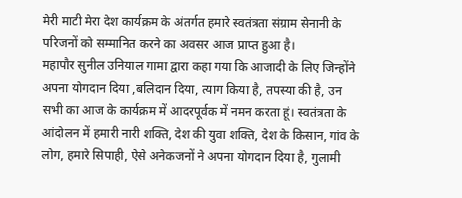मेरी माटी मेरा देश कार्यक्रम के अंतर्गत हमारे स्वतंत्रता संग्राम सेनानी के परिजनों को सम्मानित करने का अवसर आज प्राप्त हुआ है।
महापौर सुनील उनियाल गामा द्वारा कहा गया कि आजादी के लिए जिन्होंने अपना योगदान दिया ,बलिदान दिया, त्याग किया है, तपस्या की है, उन सभी का आज के कार्यक्रम में आदरपूर्वक में नमन करता हूं। स्वतंत्रता के आंदोलन में हमारी नारी शक्ति, देश की युवा शक्ति, देश के किसान, गांव के लोग, हमारे सिपाही, ऐसे अनेकजनों ने अपना योगदान दिया है, गुलामी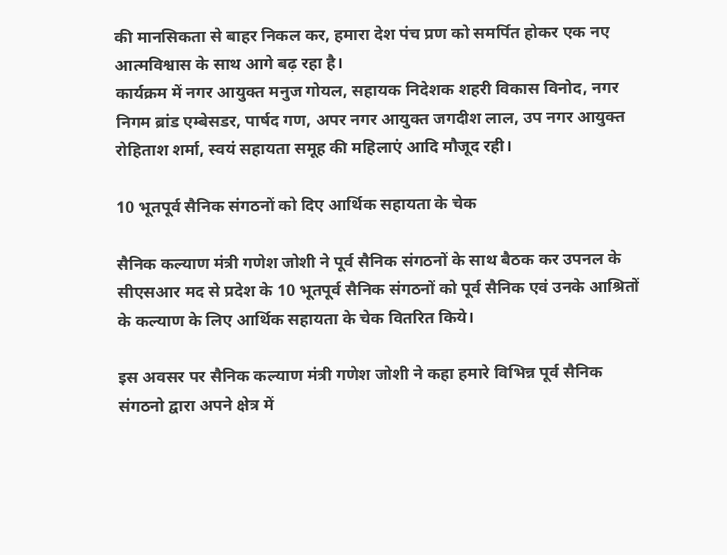की मानसिकता से बाहर निकल कर, हमारा देश पंच प्रण को समर्पित होकर एक नए आत्मविश्वास के साथ आगे बढ़ रहा है।
कार्यक्रम में नगर आयुक्त मनुज गोयल, सहायक निदेशक शहरी विकास विनोद, नगर निगम ब्रांड एम्बेसडर, पार्षद गण, अपर नगर आयुक्त जगदीश लाल, उप नगर आयुक्त रोहिताश शर्मा, स्वयं सहायता समूह की महिलाएं आदि मौजूद रही।

10 भूतपूर्व सैनिक संगठनों को दिए आर्थिक सहायता के चेक

सैनिक कल्याण मंत्री गणेश जोशी ने पूर्व सैनिक संगठनों के साथ बैठक कर उपनल के सीएसआर मद से प्रदेश के 10 भूतपूर्व सैनिक संगठनों को पूर्व सैनिक एवं उनके आश्रितों के कल्याण के लिए आर्थिक सहायता के चेक वितरित किये।

इस अवसर पर सैनिक कल्याण मंत्री गणेश जोशी ने कहा हमारे विभिन्न पूर्व सैनिक संगठनो द्वारा अपने क्षेत्र में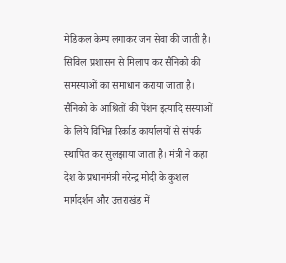मेडिकल केम्प लगाकर जन सेवा की जाती है। सिविल प्रशासन से मिलाप कर सैनिको की समस्याओं का समाधान कराया जाता है। सैनिको के आश्रितों की पेंशन इत्यादि सस्याओं के लिये विभिन्न रिर्काड कार्यालयों से संपर्क स्थापित कर सुलझाया जाता है। मंत्री ने कहा देश के प्रधानमंत्री नरेन्द्र मोदी के कुशल मार्गदर्शन और उत्तराखंड में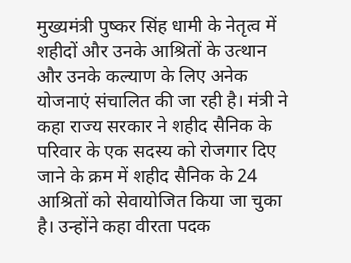मुख्यमंत्री पुष्कर सिंह धामी के नेतृत्व में शहीदों और उनके आश्रितों के उत्थान और उनके कल्याण के लिए अनेक योजनाएं संचालित की जा रही है। मंत्री ने कहा राज्य सरकार ने शहीद सैनिक के परिवार के एक सदस्य को रोजगार दिए जाने के क्रम में शहीद सैनिक के 24 आश्रितों को सेवायोजित किया जा चुका है। उन्होंने कहा वीरता पदक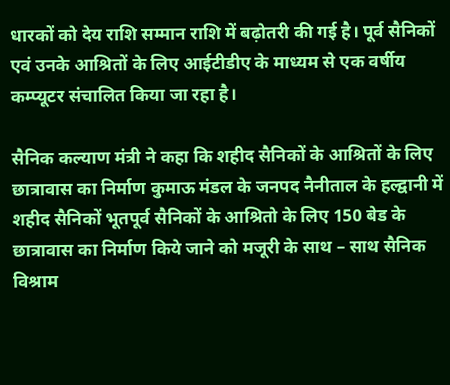धारकों को देय राशि सम्मान राशि में बढ़ोतरी की गई है। पूर्व सैनिकों एवं उनके आश्रितों के लिए आईटीडीए के माध्यम से एक वर्षीय कम्प्यूटर संचालित किया जा रहा है।

सैनिक कल्याण मंत्री ने कहा कि शहीद सैनिकों के आश्रितों के लिए छात्रावास का निर्माण कुमाऊ मंडल के जनपद नैनीताल के हल्द्वानी में शहीद सैनिकों भूतपूर्व सैनिकों के आश्रितो के लिए 150 बेड के छात्रावास का निर्माण किये जाने को मजूरी के साथ – साथ सैनिक विश्राम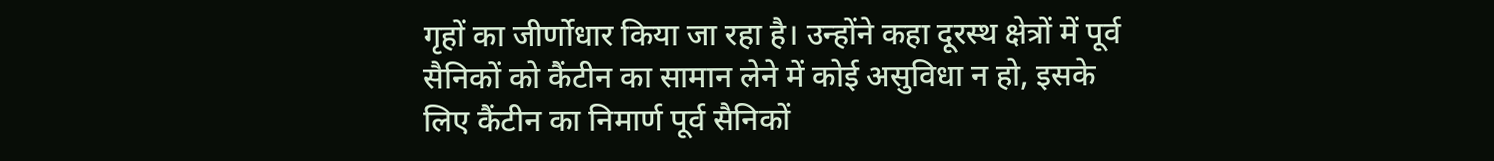गृहों का जीर्णोधार किया जा रहा है। उन्होंने कहा दूरस्थ क्षेत्रों में पूर्व सैनिकों को कैंटीन का सामान लेने में कोई असुविधा न हो, इसके लिए कैंटीन का निमार्ण पूर्व सैनिकों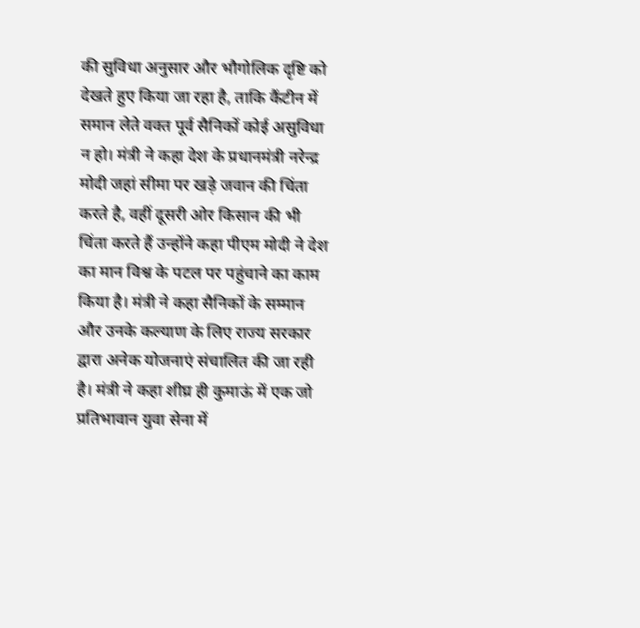की सुविधा अनुसार और भौगोलिक दृष्टि को देखते हुए किया जा रहा है, ताकि कैंटीन में समान लेते वक्त पूर्व सैनिकों कोई असुविधा न हो। मंत्री ने कहा देश के प्रधानमंत्री नरेन्द्र मोदी जहां सीमा पर खड़े जवान की चिंता करते है, वहीं दूसरी ओर किसान की भी चिंता करते हैं उन्होंने कहा पीएम मोदी ने देश का मान विश्व के पटल पर पहुंचाने का काम किया है। मंत्री ने कहा सैनिकों के सम्मान और उनके कल्याण के लिए राज्य सरकार द्वारा अनेक योजनाएं संचालित की जा रही है। मंत्री ने कहा शीघ्र ही कुमाऊं में एक जो प्रतिभावान युवा सेना में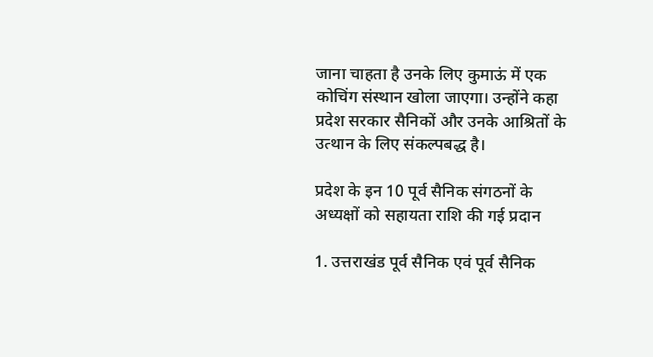जाना चाहता है उनके लिए कुमाऊं में एक कोचिंग संस्थान खोला जाएगा। उन्होंने कहा प्रदेश सरकार सैनिकों और उनके आश्रितों के उत्थान के लिए संकल्पबद्ध है।

प्रदेश के इन 10 पूर्व सैनिक संगठनों के अध्यक्षों को सहायता राशि की गई प्रदान

1. उत्तराखंड पूर्व सैनिक एवं पूर्व सैनिक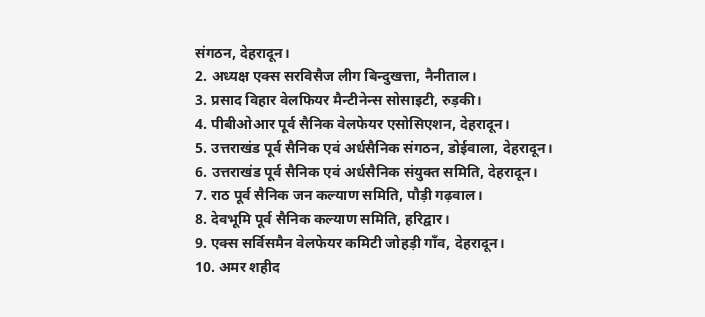संगठन, देहरादून।
2. अध्यक्ष एक्स सरविसैज लीग बिन्दुखत्ता, नैनीताल।
3. प्रसाद विहार वेलफियर मैन्टीनेन्स सोसाइटी, रुड़की।
4. पीबीओआर पूर्व सैनिक वेलफेयर एसोसिएशन, देहरादून।
5. उत्तराखंड पूर्व सैनिक एवं अर्धसैनिक संगठन, डोईवाला, देहरादून।
6. उत्तराखंड पूर्व सैनिक एवं अर्धसैनिक संयुक्त समिति, देहरादून।
7. राठ पूर्व सैनिक जन कल्याण समिति, पौड़ी गढ़वाल।
8. देवभूमि पूर्व सैनिक कल्याण समिति, हरिद्वार।
9. एक्स सर्विसमैन वेलफेयर कमिटी जोहड़ी गाँव, देहरादून।
10. अमर शहीद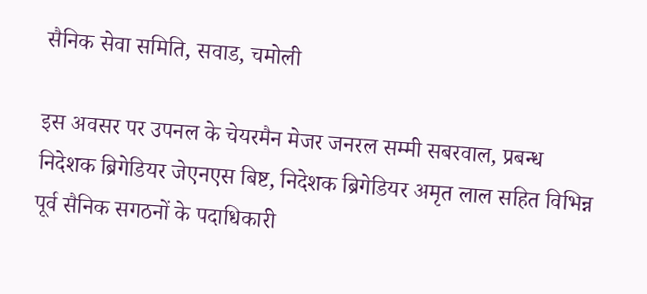सैनिक सेवा समिति, सवाड, चमोली

इस अवसर पर उपनल के चेयरमैन मेजर जनरल सम्मी सबरवाल, प्रबन्ध निदेशक ब्रिगेडियर जेएनएस बिष्ट, निदेशक ब्रिगेडियर अमृत लाल सहित विभिन्न पूर्व सैनिक सगठनों के पदाधिकारी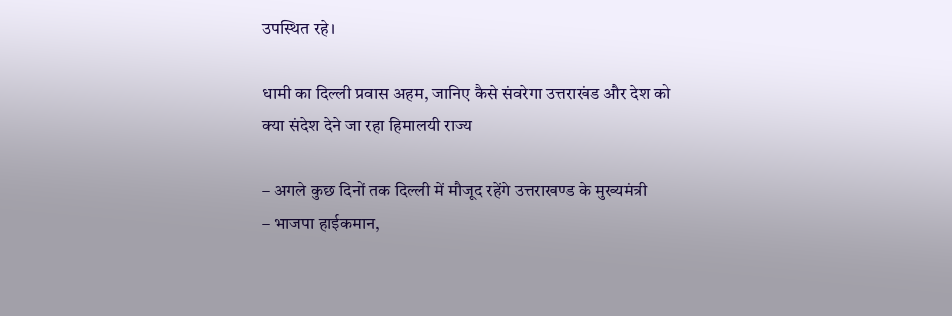उपस्थित रहे।

धामी का दिल्ली प्रवास अहम, जानिए कैसे संवरेगा उत्तराखंड और देश को क्या संदेश देने जा रहा हिमालयी राज्य

– अगले कुछ दिनों तक दिल्ली में मौजूद रहेंगे उत्तराखण्ड के मुख्यमंत्री
– भाजपा हाईकमान,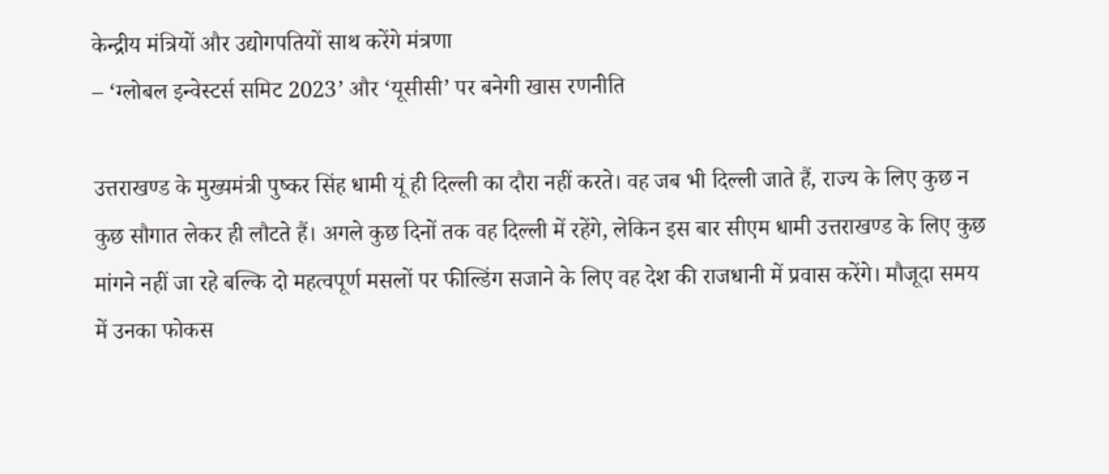केन्द्रीय मंत्रियों और उद्योगपतियों साथ करेंगे मंत्रणा
– ‘ग्लोबल इन्वेस्टर्स समिट 2023’ और ‘यूसीसी’ पर बनेगी खास रणनीति

उत्तराखण्ड के मुख्यमंत्री पुष्कर सिंह धामी यूं ही दिल्ली का दौरा नहीं करते। वह जब भी दिल्ली जाते हैं, राज्य के लिए कुछ न कुछ सौगात लेकर ही लौटते हैं। अगले कुछ दिनों तक वह दिल्ली में रहेंगे, लेकिन इस बार सीएम धामी उत्तराखण्ड के लिए कुछ मांगने नहीं जा रहे बल्कि दो महत्वपूर्ण मसलों पर फील्डिंग सजाने के लिए वह देश की राजधानी में प्रवास करेंगे। मौजूदा समय में उनका फोकस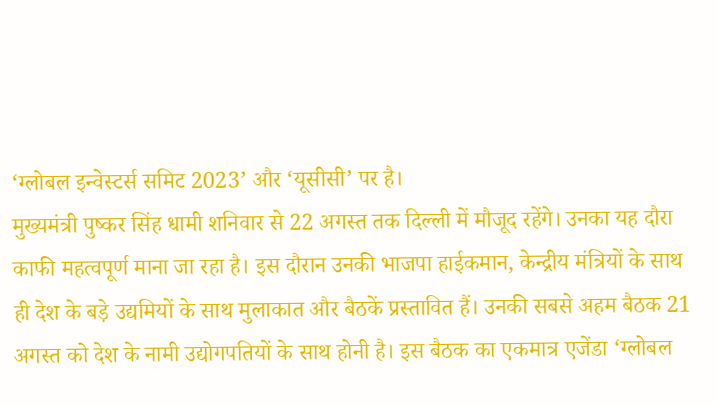‘ग्लोबल इन्वेस्टर्स समिट 2023’ और ‘यूसीसी’ पर है।
मुख्यमंत्री पुष्कर सिंह धामी शनिवार से 22 अगस्त तक दिल्ली में मौजूद रहेंगे। उनका यह दौरा काफी महत्वपूर्ण माना जा रहा है। इस दौरान उनकी भाजपा हाईकमान, केन्द्रीय मंत्रियों के साथ ही देश के बड़े उद्यमियों के साथ मुलाकात और बैठकें प्रस्तावित हैं। उनकी सबसे अहम बैठक 21 अगस्त को देश के नामी उद्योगपतियों के साथ होनी है। इस बैठक का एकमात्र एजेंडा ‘ग्लोबल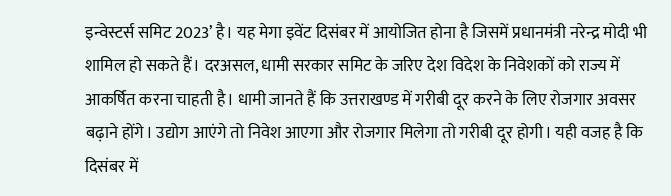इन्वेस्टर्स समिट 2023’ है। यह मेगा इवेंट दिसंबर में आयोजित होना है जिसमें प्रधानमंत्री नरेन्द्र मोदी भी शामिल हो सकते हैं। दरअसल, धामी सरकार समिट के जरिए देश विदेश के निवेशकों को राज्य में आकर्षित करना चाहती है। धामी जानते हैं कि उत्तराखण्ड में गरीबी दूर करने के लिए रोजगार अवसर बढ़ाने होंगे। उद्योग आएंगे तो निवेश आएगा और रोजगार मिलेगा तो गरीबी दूर होगी। यही वजह है कि दिसंबर में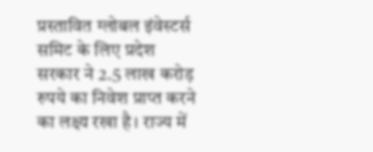प्रस्तावित ग्लोबल इंवेस्टर्स समिट के लिए प्रदेश सरकार ने 2.5 लाख करोड़ रुपये का निवेश प्राप्त करने का लक्ष्य रखा है। राज्य में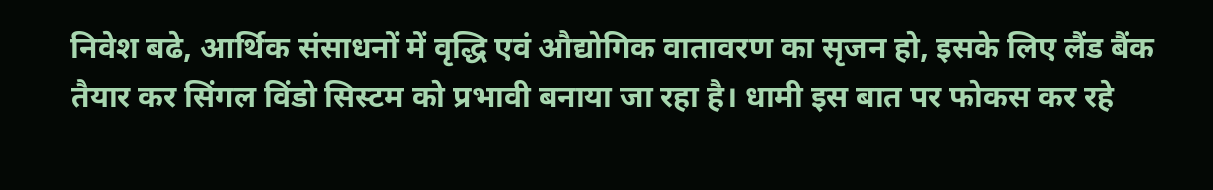निवेश बढे, आर्थिक संसाधनों में वृद्धि एवं औद्योगिक वातावरण का सृजन हो, इसके लिए लैंड बैंक तैयार कर सिंगल विंडो सिस्टम को प्रभावी बनाया जा रहा है। धामी इस बात पर फोकस कर रहे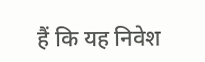हैं कि यह निवेश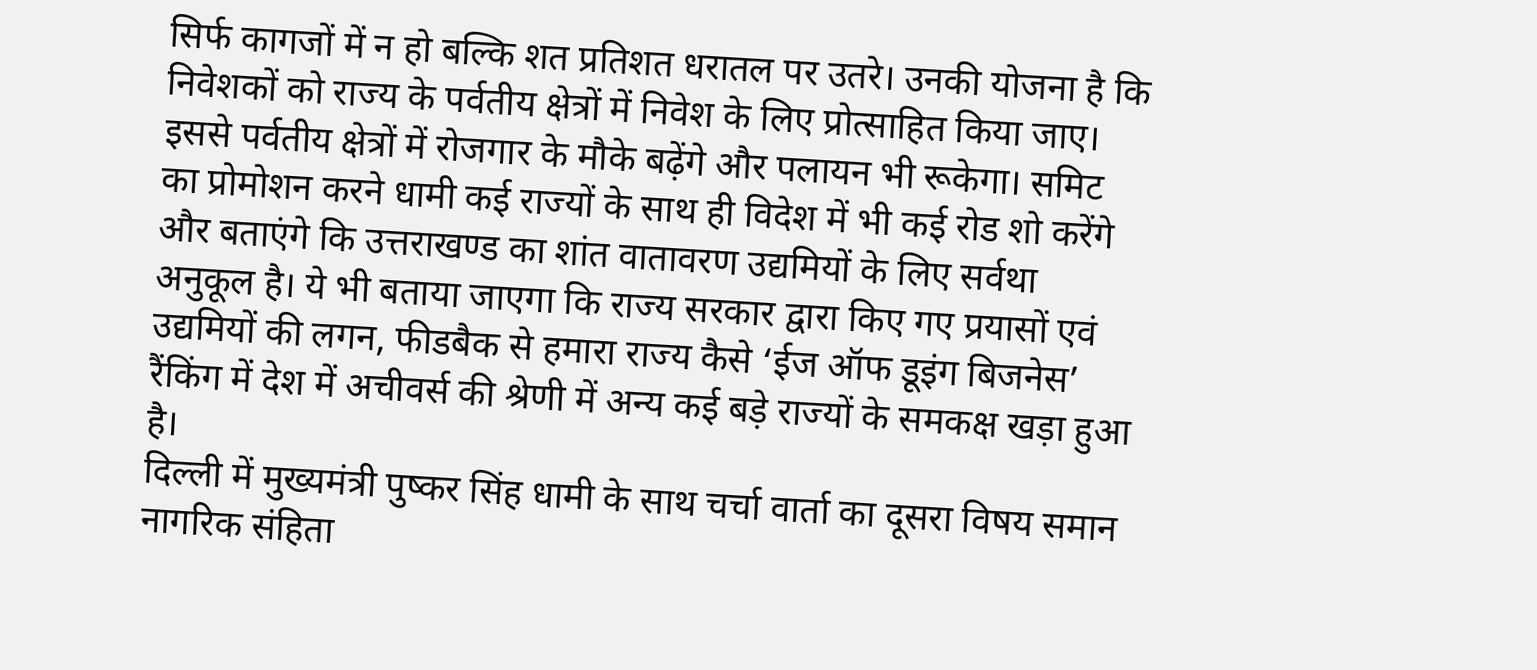सिर्फ कागजों में न हो बल्कि शत प्रतिशत धरातल पर उतरे। उनकी योजना है कि निवेशकों को राज्य के पर्वतीय क्षेत्रों में निवेश के लिए प्रोत्साहित किया जाए। इससे पर्वतीय क्षेत्रों में रोजगार के मौके बढ़ेंगे और पलायन भी रूकेगा। समिट का प्रोमोशन करने धामी कई राज्यों के साथ ही विदेश में भी कई रोड शो करेंगे और बताएंगे कि उत्तराखण्ड का शांत वातावरण उद्यमियों के लिए सर्वथा अनुकूल है। ये भी बताया जाएगा कि राज्य सरकार द्वारा किए गए प्रयासों एवं उद्यमियों की लगन, फीडबैक से हमारा राज्य कैसे ‘ईज ऑफ डूइंग बिजनेस’ रैंकिंग में देश में अचीवर्स की श्रेणी में अन्य कई बड़े राज्यों के समकक्ष खड़ा हुआ है।
दिल्ली में मुख्यमंत्री पुष्कर सिंह धामी के साथ चर्चा वार्ता का दूसरा विषय समान नागरिक संहिता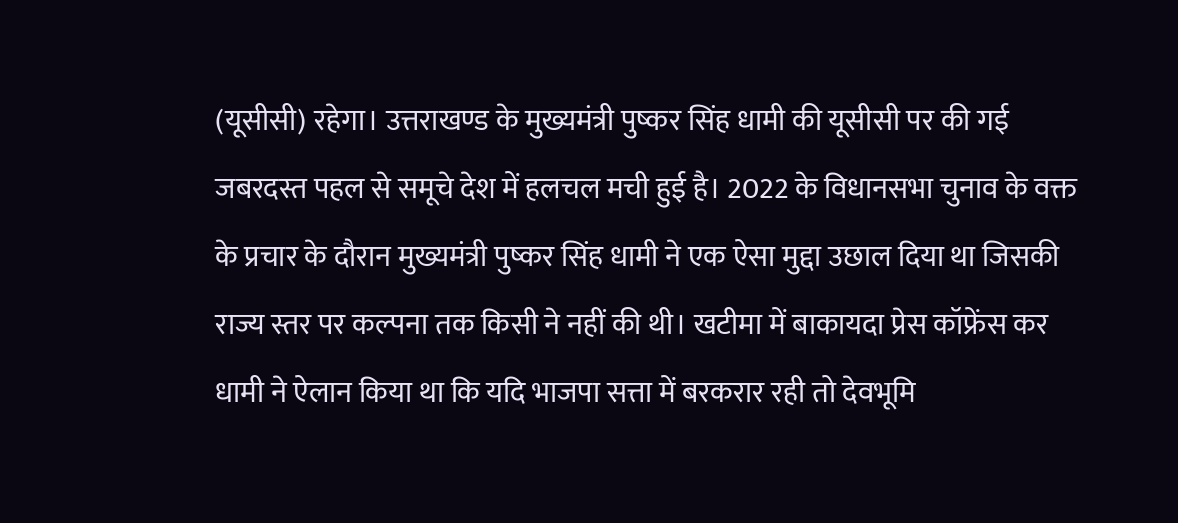(यूसीसी) रहेगा। उत्तराखण्ड के मुख्यमंत्री पुष्कर सिंह धामी की यूसीसी पर की गई जबरदस्त पहल से समूचे देश में हलचल मची हुई है। 2022 के विधानसभा चुनाव के वक्त के प्रचार के दौरान मुख्यमंत्री पुष्कर सिंह धामी ने एक ऐसा मुद्दा उछाल दिया था जिसकी राज्य स्तर पर कल्पना तक किसी ने नहीं की थी। खटीमा में बाकायदा प्रेस कॉफ्रेंस कर धामी ने ऐलान किया था कि यदि भाजपा सत्ता में बरकरार रही तो देवभूमि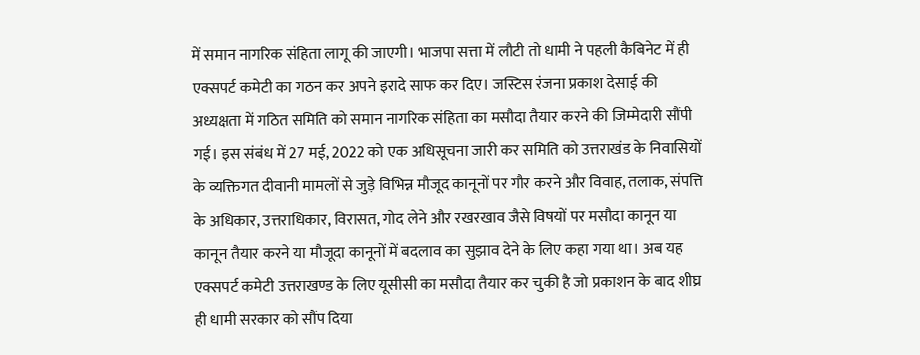में समान नागरिक संहिता लागू की जाएगी। भाजपा सत्ता में लौटी तो धामी ने पहली कैबिनेट में ही एक्सपर्ट कमेटी का गठन कर अपने इरादे साफ कर दिए। जस्टिस रंजना प्रकाश देसाई की अध्यक्षता में गठित समिति को समान नागरिक संहिता का मसौदा तैयार करने की जिम्मेदारी सौंपी गई। इस संबंध में 27 मई, 2022 को एक अधिसूचना जारी कर समिति को उत्तराखंड के निवासियों के व्यक्तिगत दीवानी मामलों से जुड़े विभिन्न मौजूद कानूनों पर गौर करने और विवाह, तलाक, संपत्ति के अधिकार, उत्तराधिकार, विरासत, गोद लेने और रखरखाव जैसे विषयों पर मसौदा कानून या कानून तैयार करने या मौजूदा कानूनों में बदलाव का सुझाव देने के लिए कहा गया था। अब यह एक्सपर्ट कमेटी उत्तराखण्ड के लिए यूसीसी का मसौदा तैयार कर चुकी है जो प्रकाशन के बाद शीघ्र ही धामी सरकार को सौंप दिया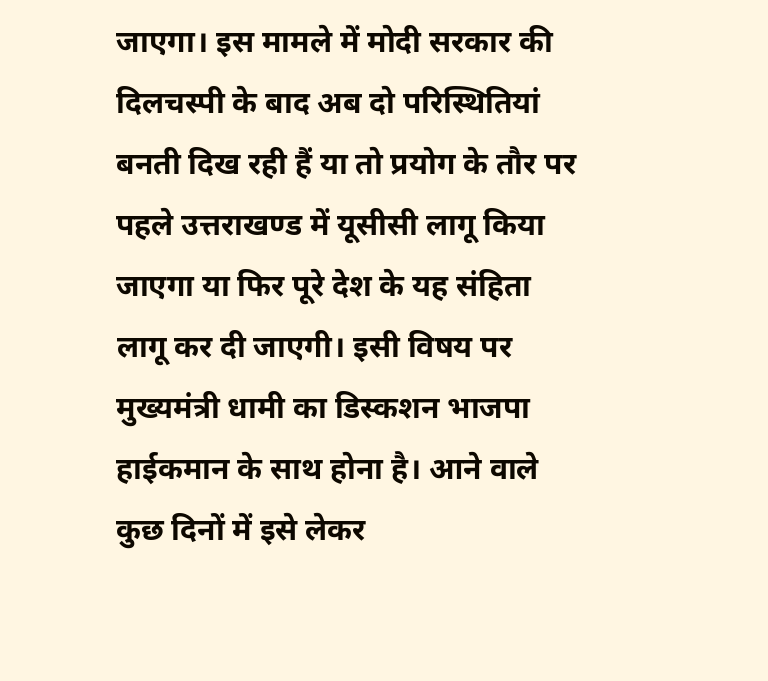जाएगा। इस मामले में मोदी सरकार की दिलचस्पी के बाद अब दो परिस्थितियां बनती दिख रही हैं या तो प्रयोग के तौर पर पहले उत्तराखण्ड में यूसीसी लागू किया जाएगा या फिर पूरे देश के यह संहिता लागू कर दी जाएगी। इसी विषय पर मुख्यमंत्री धामी का डिस्कशन भाजपा हाईकमान के साथ होना है। आने वाले कुछ दिनों में इसे लेकर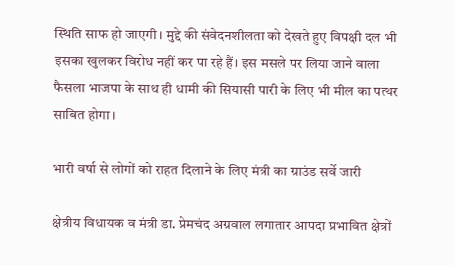स्थिति साफ हो जाएगी। मुद्दे की संवेदनशीलता को देखते हुए विपक्षी दल भी इसका खुलकर विरोध नहीं कर पा रहे हैं। इस मसले पर लिया जाने वाला फैसला भाजपा के साथ ही धामी की सियासी पारी के लिए भी मील का पत्थर साबित होगा।

भारी वर्षा से लोगों को राहत दिलाने के लिए मंत्री का ग्राउंड सर्वे जारी

क्षेत्रीय विधायक व मंत्री डा. प्रेमचंद अग्रवाल लगातार आपदा प्रभावित क्षेत्रों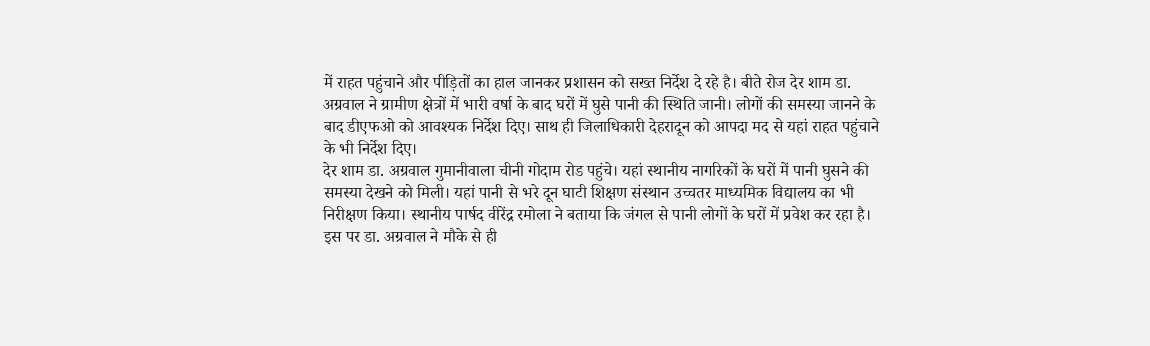में राहत पहुंचाने और पीड़ितों का हाल जानकर प्रशासन को सख्त निर्देश दे रहे है। बीते रोज देर शाम डा. अग्रवाल ने ग्रामीण क्षेत्रों में भारी वर्षा के बाद घरों में घुसे पानी की स्थिति जानी। लोगों की समस्या जानने के बाद डीएफओ को आवश्यक निर्देश दिए। साथ ही जिलाधिकारी देहरादून को आपदा मद से यहां राहत पहुंचाने के भी निर्देश दिए।
देर शाम डा. अग्रवाल गुमानीवाला चीनी गोदाम रोड पहुंचे। यहां स्थानीय नागरिकों के घरों में पानी घुसने की समस्या देखने को मिली। यहां पानी से भरे दून घाटी शिक्षण संस्थान उच्चतर माध्यमिक विद्यालय का भी निरीक्षण किया। स्थानीय पार्षद वीरेंद्र रमोला ने बताया कि जंगल से पानी लोगों के घरों में प्रवेश कर रहा है।
इस पर डा. अग्रवाल ने मौके से ही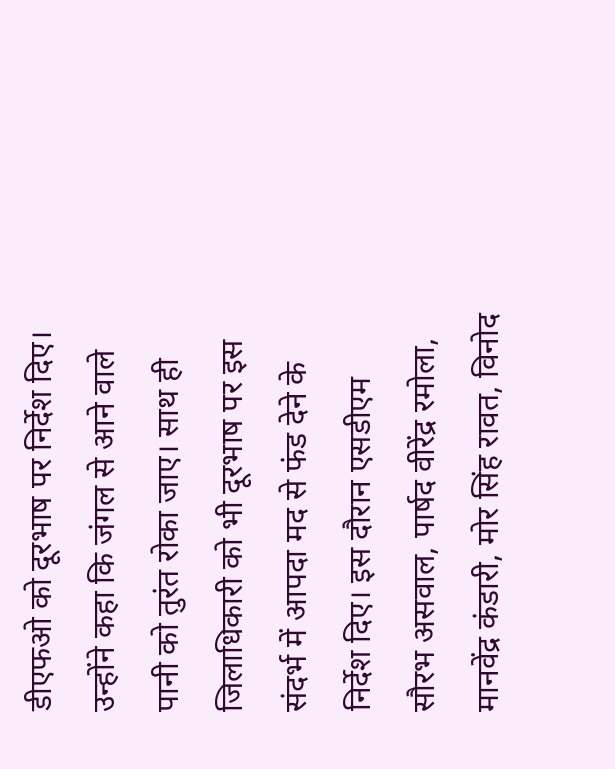डीएफओ को दूरभाष पर निर्देश दिए। उन्होंने कहा कि जंगल से आने वाले पानी को तुरंत रोका जाए। साथ ही जिलाधिकारी को भी दूरभाष पर इस संदर्भ में आपदा मद से फंड देने के निर्देश दिए। इस दौरान एसडीएम सौरभ असवाल, पार्षद वीरेंद्र रमोला, मानवेंद्र कंडारी, मोर सिंह रावत, विनोद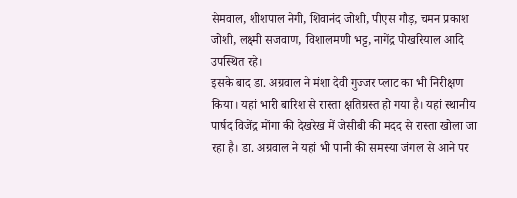सेमवाल, शीशपाल नेगी, शिवानंद जोशी, पीएस गौड़, चमन प्रकाश जोशी, लक्ष्मी सजवाण, विशालमणी भट्ट, नागेंद्र पोखरियाल आदि उपस्थित रहे।
इसके बाद डा. अग्रवाल ने मंशा देवी गुज्जर प्लाट का भी निरीक्षण किया। यहां भारी बारिश से रास्ता क्षतिग्रस्त हो गया है। यहां स्थानीय पार्षद विजेंद्र मोंगा की देखरेख में जेसीबी की मदद से रास्ता खोला जा रहा है। डा. अग्रवाल ने यहां भी पानी की समस्या जंगल से आने पर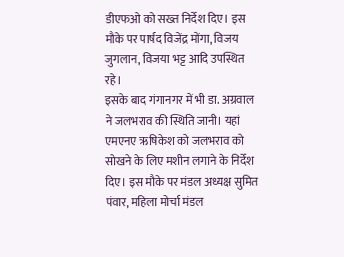डीएफओ को सख्त निर्देश दिए। इस मौके पर पार्षद विजेंद्र मोंगा, विजय जुगलान, विजया भट्ट आदि उपस्थित रहे।
इसके बाद गंगानगर में भी डा. अग्रवाल ने जलभराव की स्थिति जानी। यहां एमएनए ऋषिकेश को जलभराव को सोखने के लिए मशीन लगाने के निर्देश दिए। इस मौके पर मंडल अध्यक्ष सुमित पंवार, महिला मोर्चा मंडल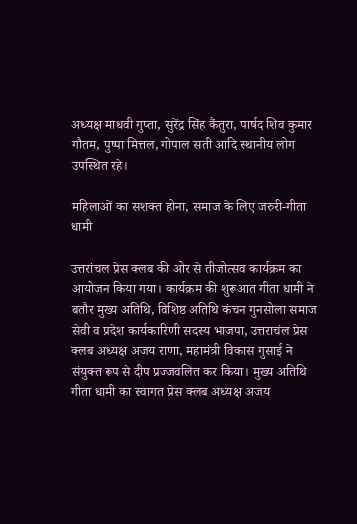अध्यक्ष माधवी गुप्ता, सुरेंद्र सिंह कैंतुरा, पार्षद शिव कुमार गौतम, पुष्पा मित्तल, गोपाल सती आदि स्थानीय लोग उपस्थित रहे।

महिलाओं का सशक्त होना, समाज के लिए जरुरी-गीता धामी

उत्तरांचल प्रेस क्लब की ओर से तीजोत्सव कार्यक्रम का आयोजन किया गया। कार्यक्रम की शुरूआत गीता धामी ने बतौर मुख्य अतिथि, विशिष्ठ अतिथि कंचन गुनसोला समाज सेवी व प्रदेश कार्यकारिणी सदस्य भाजपा, उत्तराचंल प्रेस क्लब अध्यक्ष अजय राणा, महामंत्री विकास गुसाई ने संयुक्त रूप से दीप प्रज्जवलित कर किया। मुख्य अतिथि गीता धामी का स्वागत प्रेस क्लब अध्यक्ष अजय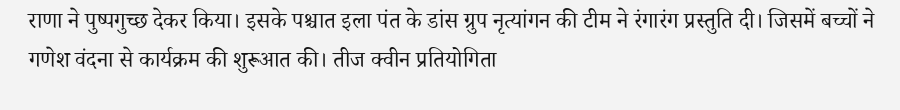राणा ने पुष्पगुच्छ देकर किया। इसके पश्चात इला पंत के डांस ग्रुप नृत्यांगन की टीम ने रंगारंग प्रस्तुति दी। जिसमें बच्चों ने गणेश वंदना से कार्यक्रम की शुरूआत की। तीज क्वीन प्रतियोगिता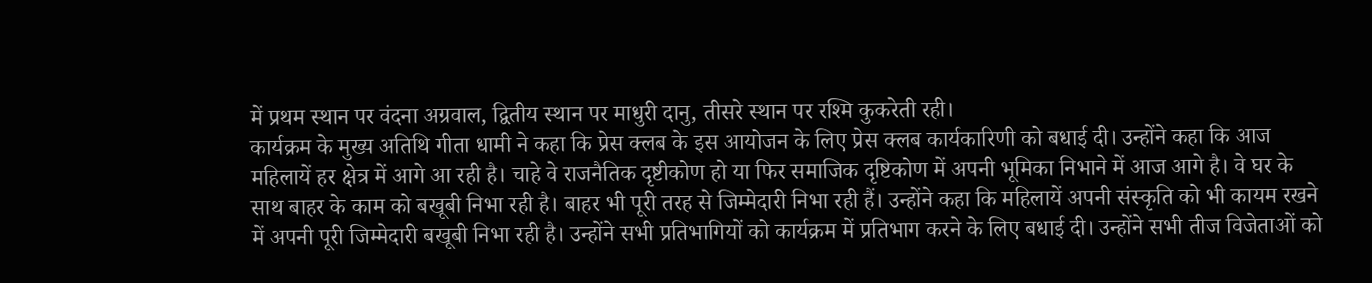में प्रथम स्थान पर वंदना अग्रवाल, द्वितीय स्थान पर माधुरी दानु, तीसरे स्थान पर रश्मि कुकरेती रही।
कार्यक्रम के मुख्य अतिथि गीता धामी ने कहा कि प्रेस क्लब के इस आयोजन के लिए प्रेस क्लब कार्यकारिणी को बधाई दी। उन्होंने कहा कि आज महिलायें हर क्षेत्र में आगे आ रही है। चाहे वे राजनैतिक दृष्टीकोण हो या फिर समाजिक दृष्टिकोण में अपनी भूमिका निभाने में आज आगे है। वे घर के साथ बाहर के काम को बखूबी निभा रही है। बाहर भी पूरी तरह से जिम्मेदारी निभा रही हैं। उन्होंने कहा कि महिलायें अपनी संस्कृति को भी कायम रखने में अपनी पूरी जिम्मेदारी बखूबी निभा रही है। उन्होंने सभी प्रतिभागियों को कार्यक्रम में प्रतिभाग करने के लिए बधाई दी। उन्होंने सभी तीज विजेताओं को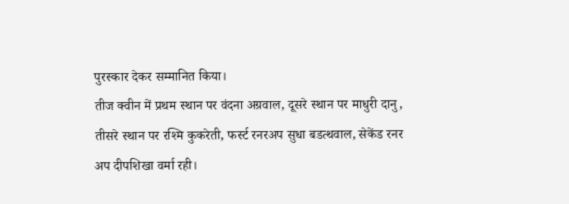पुरस्कार देकर सम्मानित किया।
तीज क्वीन में प्रथम स्थान पर वंदना अग्रवाल, दूसरे स्थान पर माधुरी दानु, तीसरे स्थान पर रश्मि कुकरेती, फर्स्ट रनरअप सुधा बडत्थवाल, सेकेंड रनर अप दीपशिखा वर्मा रही।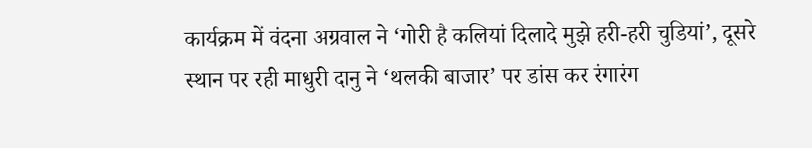कार्यक्रम में वंदना अग्रवाल ने ‘गोरी है कलियां दिलादे मुझे हरी-हरी चुडियां’, दूसरे स्थान पर रही माधुरी दानु ने ‘थलकी बाजार’ पर डांस कर रंगारंग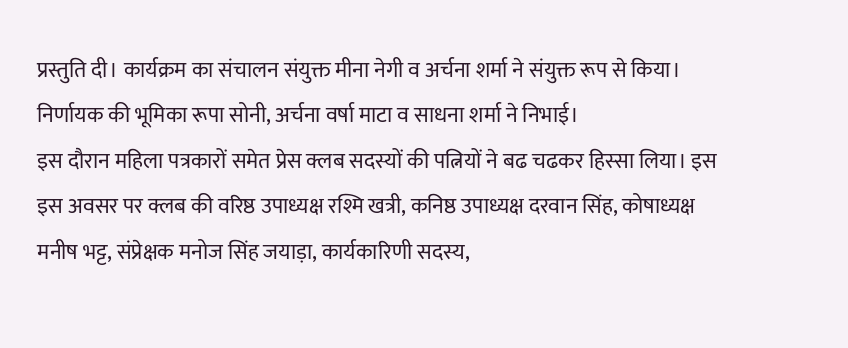प्रस्तुति दी। कार्यक्रम का संचालन संयुक्त मीना नेगी व अर्चना शर्मा ने संयुक्त रूप से किया। निर्णायक की भूमिका रूपा सोनी, अर्चना वर्षा माटा व साधना शर्मा ने निभाई।
इस दौरान महिला पत्रकारों समेत प्रेस क्लब सदस्यों की पत्नियों ने बढ चढकर हिस्सा लिया। इस इस अवसर पर क्लब की वरिष्ठ उपाध्यक्ष रश्मि खत्री, कनिष्ठ उपाध्यक्ष दरवान सिंह, कोषाध्यक्ष मनीष भट्ट, संप्रेक्षक मनोज सिंह जयाड़ा, कार्यकारिणी सदस्य,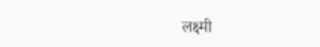लक्ष्मी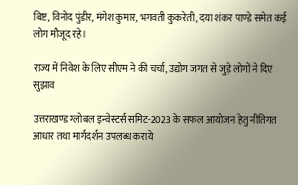बिष्ट, विनोद पुंडीर, मंगेश कुमार, भगवती कुकरेती, दया शंकर पाण्डे समेत कई लोग मौजूद रहे।

राज्य में निवेश के लिए सीएम ने की चर्चा, उद्योग जगत से जुड़े लोगों ने दिए सुझाव

उत्तराखण्ड ग्लोबल इन्वेस्टर्स समिट-2023 के सफल आयोजन हेतु नीतिगत आधार तथा मार्गदर्शन उपलब्ध कराये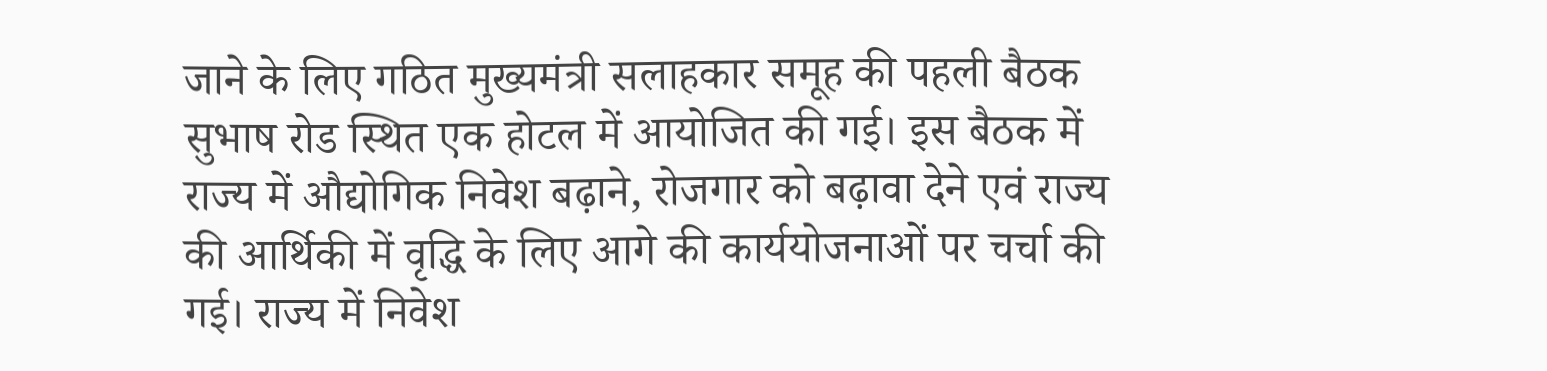जाने के लिए गठित मुख्यमंत्री सलाहकार समूह की पहली बैठक सुभाष रोड स्थित एक होटल में आयोजित की गई। इस बैठक में राज्य में औद्योगिक निवेश बढ़ाने, रोजगार को बढ़ावा देने एवं राज्य की आर्थिकी में वृद्धि के लिए आगे की कार्ययोजनाओं पर चर्चा की गई। राज्य में निवेश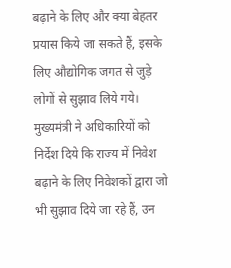बढ़ाने के लिए और क्या बेहतर प्रयास किये जा सकते हैं, इसके लिए औद्योगिक जगत से जुड़े लोगों से सुझाव लिये गये। मुख्यमंत्री ने अधिकारियों को निर्देश दिये कि राज्य में निवेश बढ़ाने के लिए निवेशकों द्वारा जो भी सुझाव दिये जा रहे हैं, उन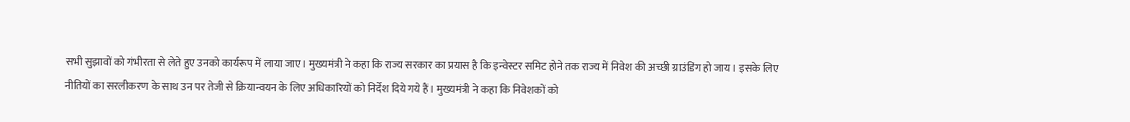सभी सुझावों को गंभीरता से लेते हुए उनको कार्यरूप में लाया जाए। मुख्यमंत्री ने कहा कि राज्य सरकार का प्रयास है कि इन्वेस्टर समिट होने तक राज्य में निवेश की अच्छी ग्राउंडिंग हो जाय। इसके लिए नीतियों का सरलीकरण के साथ उन पर तेजी से क्रियान्वयन के लिए अधिकारियों को निर्देश दिये गये हैं। मुख्यमंत्री ने कहा कि निवेशकों को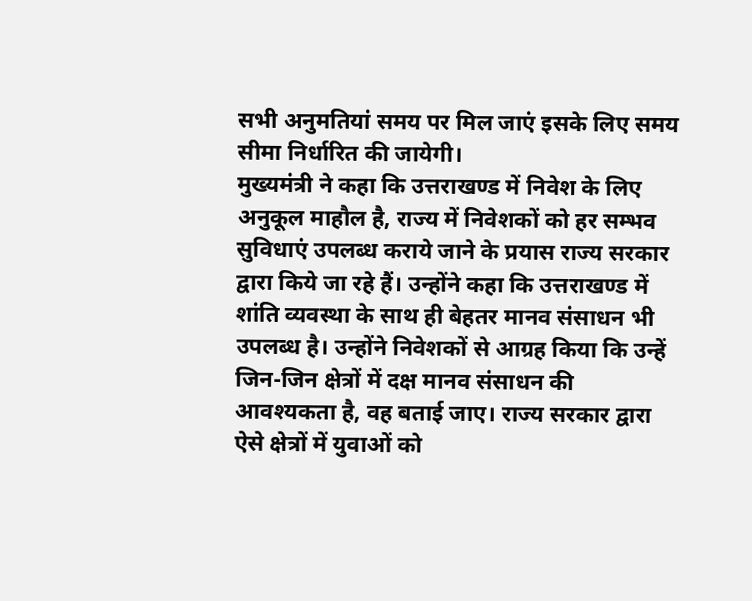सभी अनुमतियां समय पर मिल जाएं इसके लिए समय सीमा निर्धारित की जायेगी।
मुख्यमंत्री ने कहा कि उत्तराखण्ड में निवेश के लिए अनुकूल माहौल है, राज्य में निवेशकों को हर सम्भव सुविधाएं उपलब्ध कराये जाने के प्रयास राज्य सरकार द्वारा किये जा रहे हैं। उन्होंने कहा कि उत्तराखण्ड में शांति व्यवस्था के साथ ही बेहतर मानव संसाधन भी उपलब्ध है। उन्होंने निवेशकों से आग्रह किया कि उन्हें जिन-जिन क्षेत्रों में दक्ष मानव संसाधन की आवश्यकता है, वह बताई जाए। राज्य सरकार द्वारा ऐसे क्षेत्रों में युवाओं को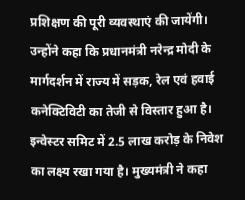प्रशिक्षण की पूरी व्यवस्थाएं की जायेंगी। उन्होंने कहा कि प्रधानमंत्री नरेन्द्र मोदी के मार्गदर्शन में राज्य में सड़क, रेल एवं हवाई कनेक्टिविटी का तेजी से विस्तार हुआ है। इन्वेस्टर समिट में 2.5 लाख करोड़ के निवेश का लक्ष्य रखा गया है। मुख्यमंत्री ने कहा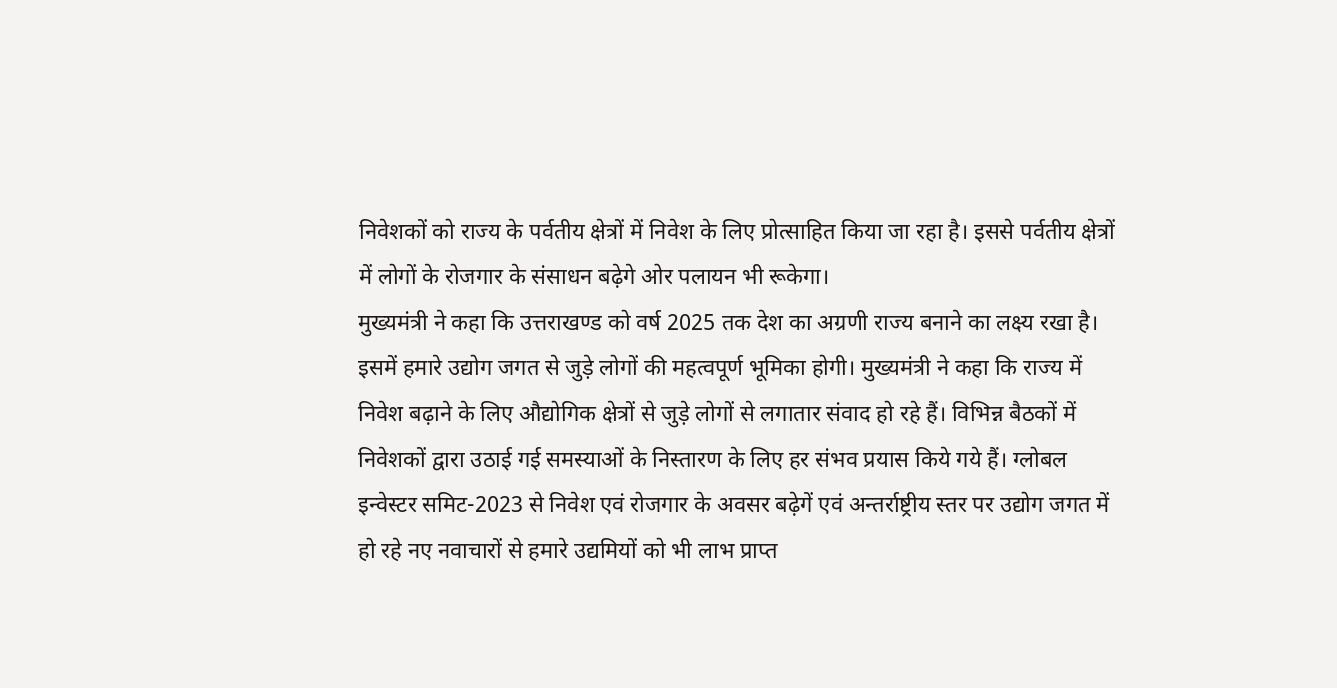निवेशकों को राज्य के पर्वतीय क्षेत्रों में निवेश के लिए प्रोत्साहित किया जा रहा है। इससे पर्वतीय क्षेत्रों में लोगों के रोजगार के संसाधन बढ़ेगे ओर पलायन भी रूकेगा।
मुख्यमंत्री ने कहा कि उत्तराखण्ड को वर्ष 2025 तक देश का अग्रणी राज्य बनाने का लक्ष्य रखा है। इसमें हमारे उद्योग जगत से जुड़े लोगों की महत्वपूर्ण भूमिका होगी। मुख्यमंत्री ने कहा कि राज्य में निवेश बढ़ाने के लिए औद्योगिक क्षेत्रों से जुड़े लोगों से लगातार संवाद हो रहे हैं। विभिन्न बैठकों में निवेशकों द्वारा उठाई गई समस्याओं के निस्तारण के लिए हर संभव प्रयास किये गये हैं। ग्लोबल इन्वेस्टर समिट-2023 से निवेश एवं रोजगार के अवसर बढ़ेगें एवं अन्तर्राष्ट्रीय स्तर पर उद्योग जगत में हो रहे नए नवाचारों से हमारे उद्यमियों को भी लाभ प्राप्त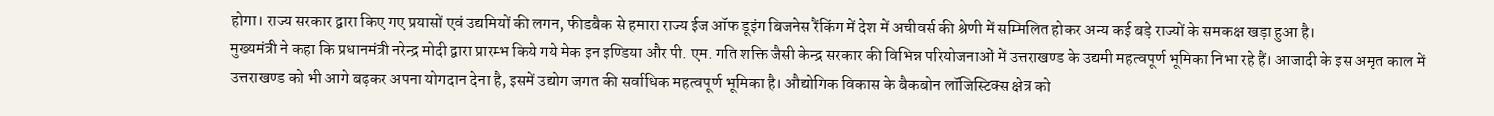होगा। राज्य सरकार द्वारा किए गए प्रयासों एवं उद्यमियों की लगन, फीडबैक से हमारा राज्य ईज ऑफ डूइंग बिजनेस रैंकिंग में देश में अचीवर्स की श्रेणी में सम्मिलित होकर अन्य कई बड़े राज्यों के समकक्ष खड़ा हुआ है।
मुख्यमंत्री ने कहा कि प्रधानमंत्री नरेन्द्र मोदी द्वारा प्रारम्भ किये गये मेक इन इण्डिया और पी. एम. गति शक्ति जैसी केन्द्र सरकार की विभिन्न परियोजनाओं में उत्तराखण्ड के उद्यमी महत्वपूर्ण भूमिका निभा रहे हैं। आजादी के इस अमृत काल में उत्तराखण्ड को भी आगे बढ़कर अपना योगदान देना है, इसमें उद्योग जगत की सर्वाधिक महत्वपूर्ण भूमिका है। औद्योगिक विकास के बैकबोन लॉजिस्टिक्स क्षेत्र को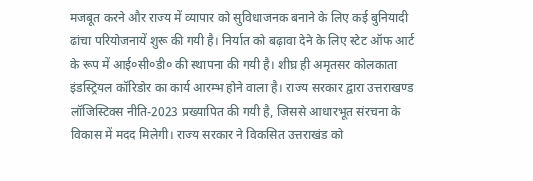मजबूत करने और राज्य में व्यापार को सुविधाजनक बनाने के लिए कई बुनियादी ढांचा परियोजनायें शुरू की गयी है। निर्यात को बढ़ावा देने के लिए स्टेट ऑफ आर्ट के रूप में आई०सी०डी० की स्थापना की गयी है। शीघ्र ही अमृतसर कोलकाता इंडस्ट्रियल कॉरिडोर का कार्य आरम्भ होने वाला है। राज्य सरकार द्वारा उत्तराखण्ड लॉजिस्टिक्स नीति-2023 प्रख्यापित की गयी है, जिससे आधारभूत संरचना के विकास में मदद मिलेगी। राज्य सरकार ने विकसित उत्तराखंड को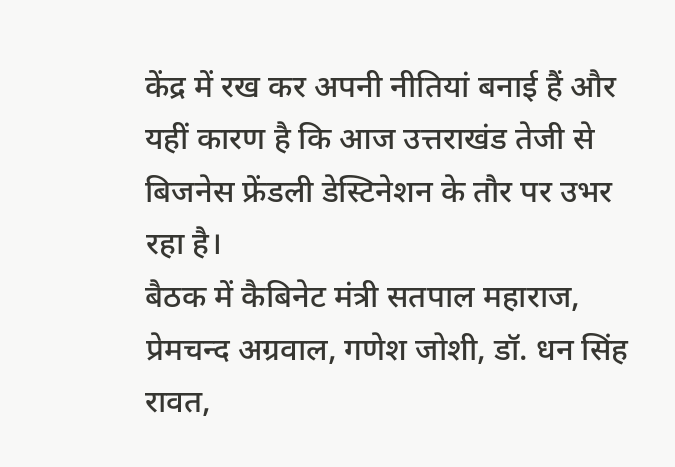केंद्र में रख कर अपनी नीतियां बनाई हैं और यहीं कारण है कि आज उत्तराखंड तेजी से बिजनेस फ्रेंडली डेस्टिनेशन के तौर पर उभर रहा है।
बैठक में कैबिनेट मंत्री सतपाल महाराज, प्रेमचन्द अग्रवाल, गणेश जोशी, डॉ. धन सिंह रावत,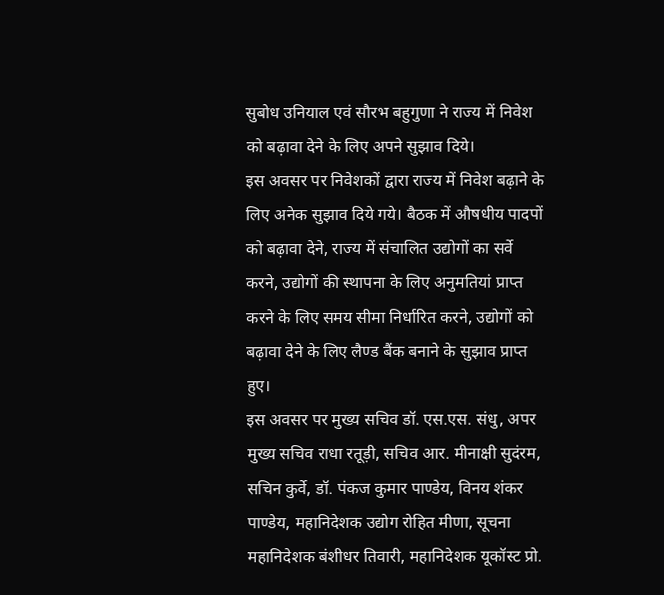सुबोध उनियाल एवं सौरभ बहुगुणा ने राज्य में निवेश को बढ़ावा देने के लिए अपने सुझाव दिये।
इस अवसर पर निवेशकों द्वारा राज्य में निवेश बढ़ाने के लिए अनेक सुझाव दिये गये। बैठक में औषधीय पादपों को बढ़ावा देने, राज्य में संचालित उद्योगों का सर्वे करने, उद्योगों की स्थापना के लिए अनुमतियां प्राप्त करने के लिए समय सीमा निर्धारित करने, उद्योगों को बढ़ावा देने के लिए लैण्ड बैंक बनाने के सुझाव प्राप्त हुए।
इस अवसर पर मुख्य सचिव डॉ. एस.एस. संधु, अपर मुख्य सचिव राधा रतूड़ी, सचिव आर. मीनाक्षी सुदंरम, सचिन कुर्वे, डॉ. पंकज कुमार पाण्डेय, विनय शंकर पाण्डेय, महानिदेशक उद्योग रोहित मीणा, सूचना महानिदेशक बंशीधर तिवारी, महानिदेशक यूकॉस्ट प्रो.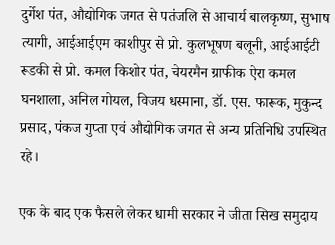दुर्गेश पंत, औद्योगिक जगत से पतंजलि से आचार्य बालकृष्ण, सुभाष त्यागी, आईआईएम काशीपुर से प्रो. कुलभूषण बलूनी, आईआईटी रूडकी से प्रो. कमल किशोर पंत, चेयरमैन ग्राफीक ऐरा कमल घनशाला, अनिल गोयल, विजय धस्माना, डॉ. एस. फारूक, मुकुन्द प्रसाद, पंकज गुप्ता एवं औद्योगिक जगत से अन्य प्रतिनिधि उपस्थित रहे।

एक के बाद एक फैसले लेकर धामी सरकार ने जीता सिख समुदाय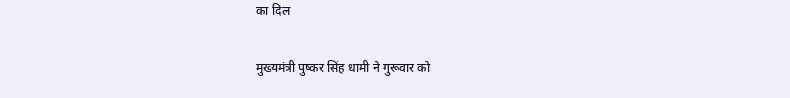का दिल

मुख्यमंत्री पुष्कर सिंह धामी ने गुरूवार को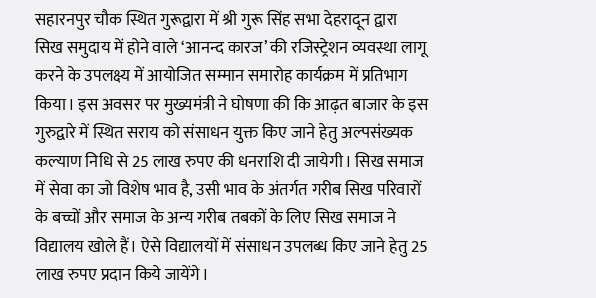सहारनपुर चौक स्थित गुरूद्वारा में श्री गुरू सिंह सभा देहरादून द्वारा सिख समुदाय में होने वाले ‘आनन्द कारज’ की रजिस्ट्रेशन व्यवस्था लागू करने के उपलक्ष्य में आयोजित सम्मान समारोह कार्यक्रम में प्रतिभाग किया। इस अवसर पर मुख्यमंत्री ने घोषणा की कि आढ़त बाजार के इस गुरुद्वारे में स्थित सराय को संसाधन युक्त किए जाने हेतु अल्पसंख्यक कल्याण निधि से 25 लाख रुपए की धनराशि दी जायेगी। सिख समाज में सेवा का जो विशेष भाव है, उसी भाव के अंतर्गत गरीब सिख परिवारों के बच्चों और समाज के अन्य गरीब तबकों के लिए सिख समाज ने विद्यालय खोले हैं। ऐसे विद्यालयों में संसाधन उपलब्ध किए जाने हेतु 25 लाख रुपए प्रदान किये जायेंगे।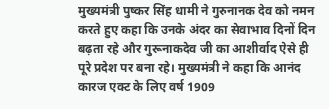मुख्यमंत्री पुष्कर सिंह धामी ने गुरुनानक देव को नमन करते हुए कहा कि उनके अंदर का सेवाभाव दिनों दिन बढ़ता रहे और गुरूनाकदेव जी का आशीर्वाद ऐसे ही पूरे प्रदेश पर बना रहे। मुख्यमंत्री ने कहा कि आनंद कारज एक्ट के लिए वर्ष 1909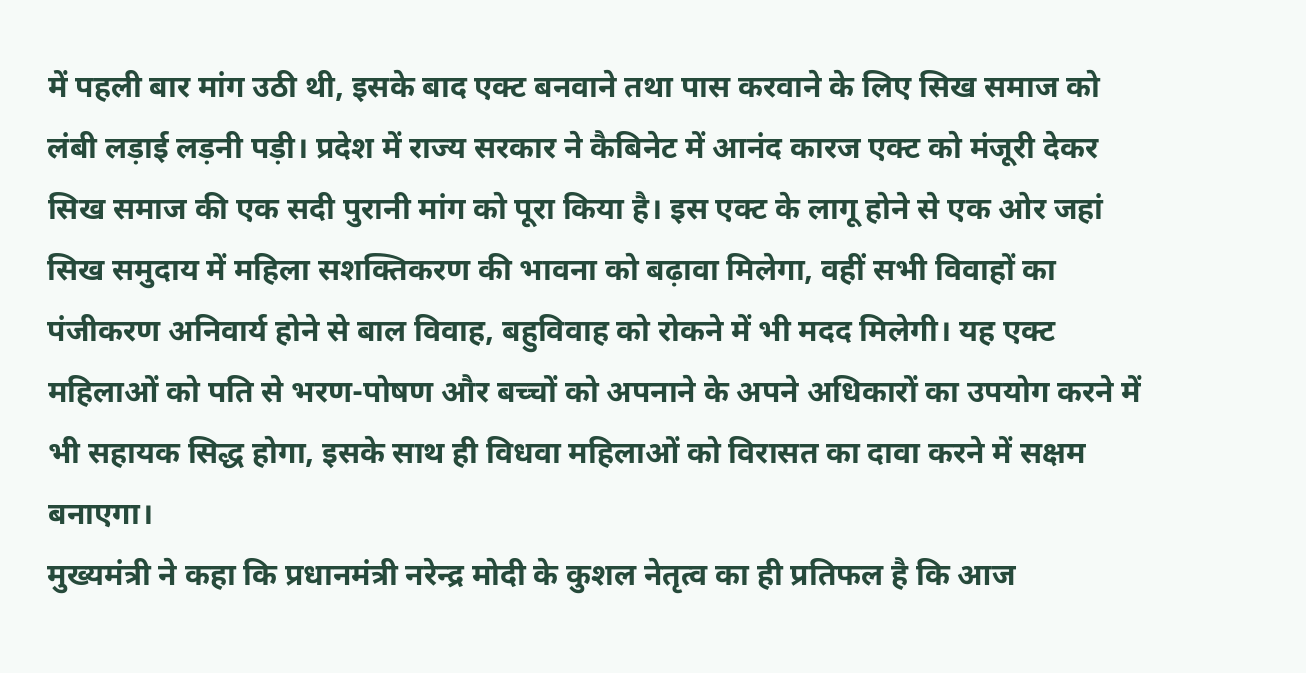में पहली बार मांग उठी थी, इसके बाद एक्ट बनवाने तथा पास करवाने के लिए सिख समाज को लंबी लड़ाई लड़नी पड़ी। प्रदेश में राज्य सरकार ने कैबिनेट में आनंद कारज एक्ट को मंजूरी देकर सिख समाज की एक सदी पुरानी मांग को पूरा किया है। इस एक्ट के लागू होने से एक ओर जहां सिख समुदाय में महिला सशक्तिकरण की भावना को बढ़ावा मिलेगा, वहीं सभी विवाहों का पंजीकरण अनिवार्य होने से बाल विवाह, बहुविवाह को रोकने में भी मदद मिलेगी। यह एक्ट महिलाओं को पति से भरण-पोषण और बच्चों को अपनाने के अपने अधिकारों का उपयोग करने में भी सहायक सिद्ध होगा, इसके साथ ही विधवा महिलाओं को विरासत का दावा करने में सक्षम बनाएगा।
मुख्यमंत्री ने कहा कि प्रधानमंत्री नरेन्द्र मोदी के कुशल नेतृत्व का ही प्रतिफल है कि आज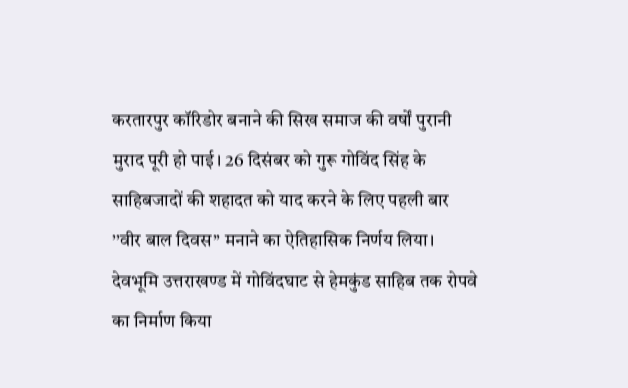करतारपुर कॉरिडोर बनाने की सिख समाज की वर्षों पुरानी मुराद पूरी हो पाई। 26 दिसंबर को गुरू गोविंद सिंह के साहिबजादों की शहादत को याद करने के लिए पहली बार ’’वीर बाल दिवस’’ मनाने का ऐतिहासिक निर्णय लिया। देवभूमि उत्तराखण्ड में गोविंदघाट से हेमकुंड साहिब तक रोपवे का निर्माण किया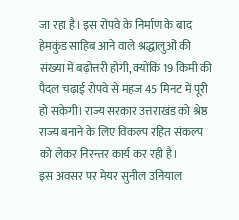जा रहा है। इस रोपवे के निर्माण के बाद हेमकुंड साहिब आने वाले श्रद्धालुओं की संख्या में बढ़ोत्तरी होगी, क्योंकि 19 किमी की पैदल चढ़ाई रोपवे से महज 45 मिनट में पूरी हो सकेगी। राज्य सरकार उत्तराखंड को श्रेष्ठ राज्य बनाने के लिए विकल्प रहित संकल्प को लेकर निरन्तर कार्य कर रही है।
इस अवसर पर मेयर सुनील उनियाल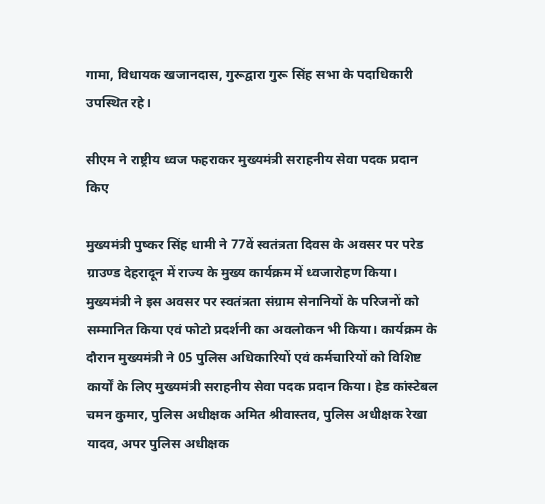गामा, विधायक खजानदास, गुरूद्वारा गुरू सिंह सभा के पदाधिकारी उपस्थित रहे।

सीएम ने राष्ट्रीय ध्वज फहराकर मुख्यमंत्री सराहनीय सेवा पदक प्रदान किए

मुख्यमंत्री पुष्कर सिंह धामी ने 77वें स्वतंत्रता दिवस के अवसर पर परेड ग्राउण्ड देहरादून में राज्य के मुख्य कार्यक्रम में ध्वजारोहण किया। मुख्यमंत्री ने इस अवसर पर स्वतंत्रता संग्राम सेनानियों के परिजनों को सम्मानित किया एवं फोटो प्रदर्शनी का अवलोकन भी किया। कार्यक्रम के दौरान मुख्यमंत्री ने 05 पुलिस अधिकारियों एवं कर्मचारियों को विशिष्ट कार्यों के लिए मुख्यमंत्री सराहनीय सेवा पदक प्रदान किया। हेड कांस्टेबल चमन कुमार, पुलिस अधीक्षक अमित श्रीवास्तव, पुलिस अधीक्षक रेखा यादव, अपर पुलिस अधीक्षक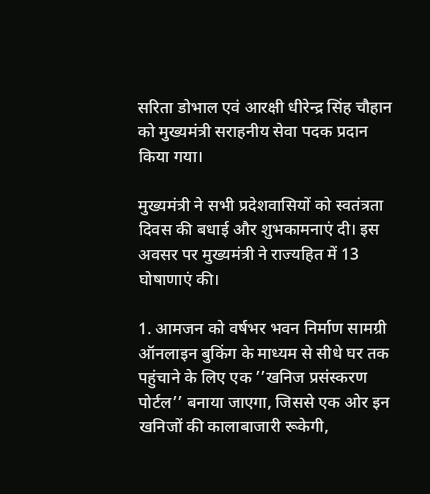सरिता डोभाल एवं आरक्षी धीरेन्द्र सिंह चौहान को मुख्यमंत्री सराहनीय सेवा पदक प्रदान किया गया।

मुख्यमंत्री ने सभी प्रदेशवासियों को स्वतंत्रता दिवस की बधाई और शुभकामनाएं दी। इस अवसर पर मुख्यमंत्री ने राज्यहित में 13 घोषाणाएं की।

1. आमजन को वर्षभर भवन निर्माण सामग्री ऑनलाइन बुकिंग के माध्यम से सीधे घर तक पहुंचाने के लिए एक ’’खनिज प्रसंस्करण पोर्टल’’ बनाया जाएगा, जिससे एक ओर इन खनिजों की कालाबाजारी रूकेगी,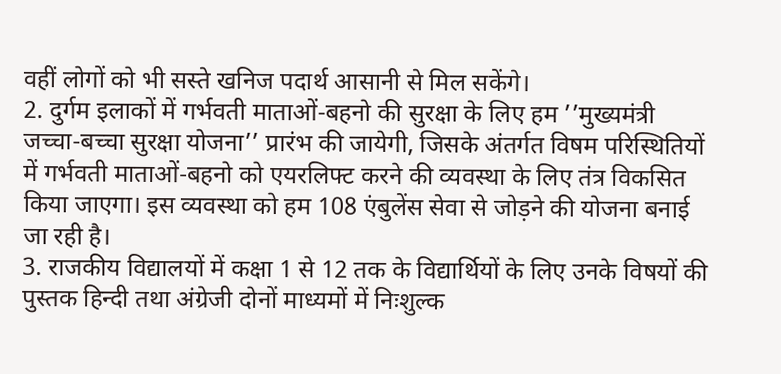वहीं लोगों को भी सस्ते खनिज पदार्थ आसानी से मिल सकेंगे।
2. दुर्गम इलाकों में गर्भवती माताओं-बहनो की सुरक्षा के लिए हम ’’मुख्यमंत्री जच्चा-बच्चा सुरक्षा योजना’’ प्रारंभ की जायेगी, जिसके अंतर्गत विषम परिस्थितियों में गर्भवती माताओं-बहनो को एयरलिफ्ट करने की व्यवस्था के लिए तंत्र विकसित किया जाएगा। इस व्यवस्था को हम 108 एंबुलेंस सेवा से जोड़ने की योजना बनाई जा रही है।
3. राजकीय विद्यालयों में कक्षा 1 से 12 तक के विद्यार्थियों के लिए उनके विषयों की पुस्तक हिन्दी तथा अंग्रेजी दोनों माध्यमों में निःशुल्क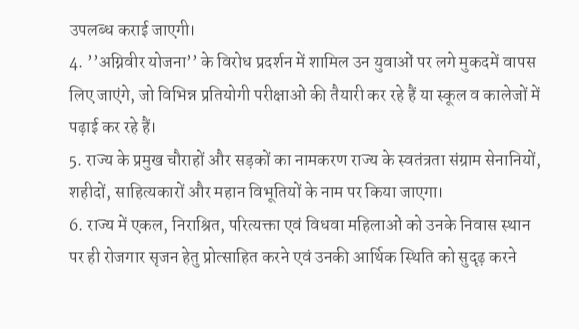उपलब्ध कराई जाएगी।
4. ’’अग्निवीर योजना’’ के विरोध प्रदर्शन में शामिल उन युवाओं पर लगे मुकदमें वापस लिए जाएंगे, जो विभिन्न प्रतियोगी परीक्षाओं की तैयारी कर रहे हैं या स्कूल व कालेजों में पढ़ाई कर रहे हैं।
5. राज्य के प्रमुख चौराहों और सड़कों का नामकरण राज्य के स्वतंत्रता संग्राम सेनानियों, शहीदों, साहित्यकारों और महान विभूतियों के नाम पर किया जाएगा।
6. राज्य में एकल, निराश्रित, परित्यक्ता एवं विधवा महिलाओं को उनके निवास स्थान पर ही रोजगार सृजन हेतु प्रोत्साहित करने एवं उनकी आर्थिक स्थिति को सुदृढ़ करने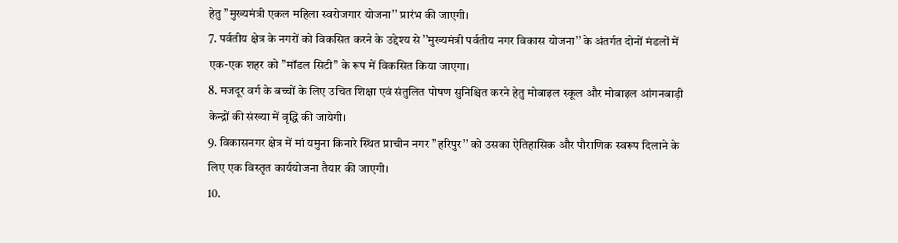हेतु ’’मुख्यमंत्री एकल महिला स्वरोजगार योजना’’ प्रारंभ की जाएगी।
7. पर्वतीय क्षेत्र के नगरों को विकसित करने के उद्देश्य से ’’मुख्यमंत्री पर्वतीय नगर विकास योजना’’ के अंतर्गत दोनों मंडलों में एक-एक शहर को ’’मॉडल सिटी’’ के रूप में विकसित किया जाएगा।
8. मजदूर वर्ग के बच्चों के लिए उचित शिक्षा एवं संतुलित पोषण सुनिश्चित करने हेतु मोबाइल स्कूल और मोबाइल आंगनबाड़ी केन्द्रों की संख्या में वृद्धि की जायेगी।
9. विकासनगर क्षेत्र में मां यमुना किनारे स्थित प्राचीन नगर ’’हरिपुर’’ को उसका ऐतिहासिक और पौराणिक स्वरूप दिलाने के लिए एक विस्तृत कार्ययोजना तैयार की जाएगी।
10.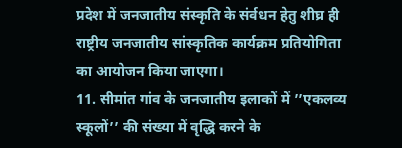प्रदेश में जनजातीय संस्कृति के संर्वधन हेतु शीघ्र ही राष्ट्रीय जनजातीय सांस्कृतिक कार्यक्रम प्रतियोगिता का आयोजन किया जाएगा।
11. सीमांत गांव के जनजातीय इलाकों में ’’एकलव्य स्कूलों’’ की संख्या में वृद्धि करने के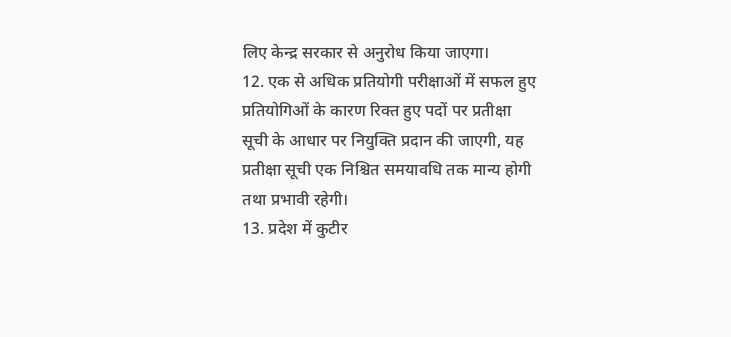लिए केन्द्र सरकार से अनुरोध किया जाएगा।
12. एक से अधिक प्रतियोगी परीक्षाओं में सफल हुए प्रतियोगिओं के कारण रिक्त हुए पदों पर प्रतीक्षा सूची के आधार पर नियुक्ति प्रदान की जाएगी, यह प्रतीक्षा सूची एक निश्चित समयावधि तक मान्य होगी तथा प्रभावी रहेगी।
13. प्रदेश में कुटीर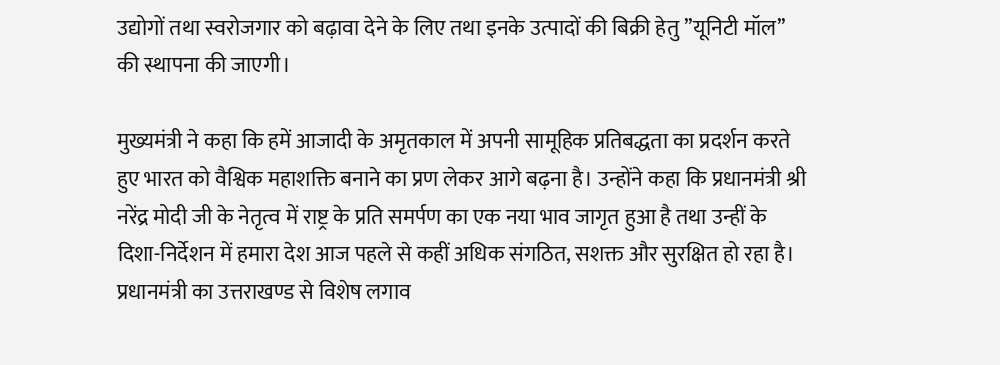उद्योगों तथा स्वरोजगार को बढ़ावा देने के लिए तथा इनके उत्पादों की बिक्री हेतु ’’यूनिटी मॉल’’ की स्थापना की जाएगी।

मुख्यमंत्री ने कहा कि हमें आजादी के अमृतकाल में अपनी सामूहिक प्रतिबद्धता का प्रदर्शन करते हुए भारत को वैश्विक महाशक्ति बनाने का प्रण लेकर आगे बढ़ना है। उन्होंने कहा कि प्रधानमंत्री श्री नरेंद्र मोदी जी के नेतृत्व में राष्ट्र के प्रति समर्पण का एक नया भाव जागृत हुआ है तथा उन्हीं के दिशा-निर्देशन में हमारा देश आज पहले से कहीं अधिक संगठित, सशक्त और सुरक्षित हो रहा है। प्रधानमंत्री का उत्तराखण्ड से विशेष लगाव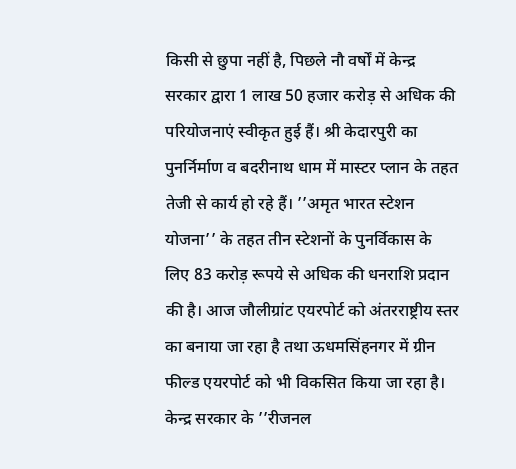किसी से छुपा नहीं है, पिछले नौ वर्षों में केन्द्र सरकार द्वारा 1 लाख 50 हजार करोड़ से अधिक की परियोजनाएं स्वीकृत हुई हैं। श्री केदारपुरी का पुनर्निर्माण व बदरीनाथ धाम में मास्टर प्लान के तहत तेजी से कार्य हो रहे हैं। ’’अमृत भारत स्टेशन योजना’’ के तहत तीन स्टेशनों के पुनर्विकास के लिए 83 करोड़ रूपये से अधिक की धनराशि प्रदान की है। आज जौलीग्रांट एयरपोर्ट को अंतरराष्ट्रीय स्तर का बनाया जा रहा है तथा ऊधमसिंहनगर में ग्रीन फील्ड एयरपोर्ट को भी विकसित किया जा रहा है। केन्द्र सरकार के ’’रीजनल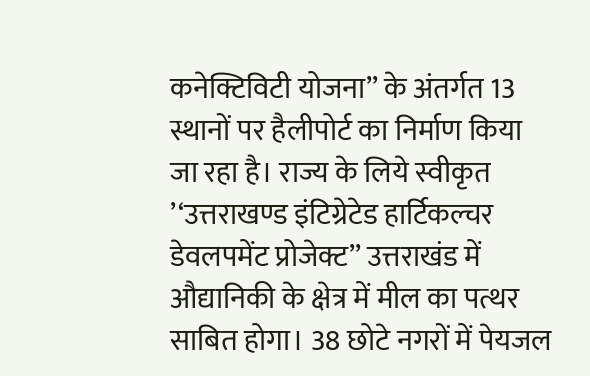कनेक्टिविटी योजना’’ के अंतर्गत 13 स्थानों पर हैलीपोर्ट का निर्माण किया जा रहा है। राज्य के लिये स्वीकृत ’‘उत्तराखण्ड इंटिग्रेटेड हार्टिकल्चर डेवलपमेंट प्रोजेक्ट’’ उत्तराखंड में औद्यानिकी के क्षेत्र में मील का पत्थर साबित होगा। 38 छोटे नगरों में पेयजल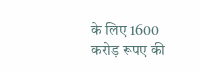के लिए 1600 करोड़ रूपए की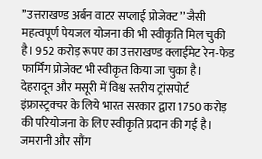’’उत्तराखण्ड अर्बन वाटर सप्लाई प्रोजेक्ट’’ जैसी महत्वपूर्ण पेयजल योजना की भी स्वीकृति मिल चुकी है। 952 करोड़ रूपए का उत्तराखण्ड क्लाईमेट रेन-फेड फार्मिंग प्रोजेक्ट भी स्वीकृत किया जा चुका है। देहरादून और मसूरी में विश्व स्तरीय ट्रांसपोर्ट इंफ्रास्ट्रक्चर के लिये भारत सरकार द्वारा 1750 करोड़ की परियोजना के लिए स्वीकृति प्रदान की गई है। जमरानी और सौंग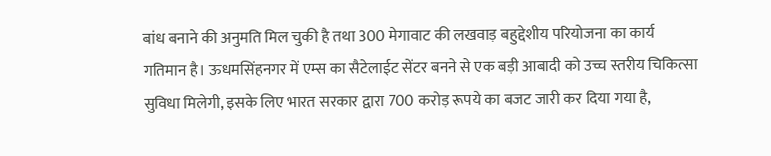बांध बनाने की अनुमति मिल चुकी है तथा 300 मेगावाट की लखवाड़ बहुद्देशीय परियोजना का कार्य गतिमान है। ऊधमसिंहनगर में एम्स का सैटेलाईट सेंटर बनने से एक बड़ी आबादी को उच्च स्तरीय चिकित्सा सुविधा मिलेगी, इसके लिए भारत सरकार द्वारा 700 करोड़ रूपये का बजट जारी कर दिया गया है,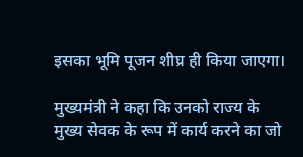इसका भूमि पूजन शीघ्र ही किया जाएगा।

मुख्यमंत्री ने कहा कि उनको राज्य के मुख्य सेवक के रूप में कार्य करने का जो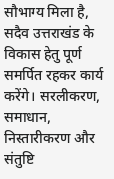सौभाग्य मिला है, सदैव उत्तराखंड के विकास हेतु पूर्ण समर्पित रहकर कार्य करेंगे। सरलीकरण, समाधान, निस्तारीकरण और संतुष्टि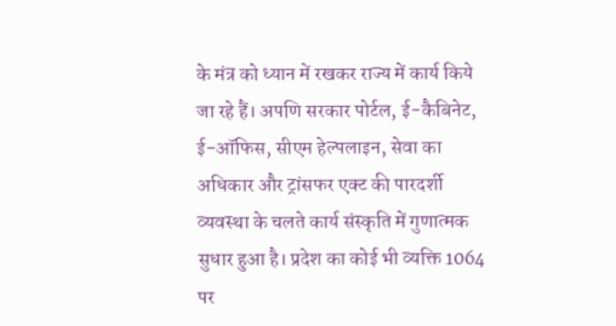के मंत्र को ध्यान में रखकर राज्य में कार्य किये जा रहे हैं। अपणि सरकार पोर्टल, ई-कैबिनेट, ई-ऑफिस, सीएम हेल्पलाइन, सेवा का अधिकार और ट्रांसफर एक्ट की पारदर्शी व्यवस्था के चलते कार्य संस्कृति में गुणात्मक सुधार हुआ है। प्रदेश का कोई भी व्यक्ति 1064 पर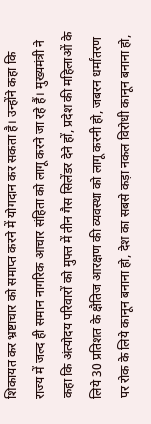शिकायत कर भ्रष्टाचार को समाप्त करने में योगदान कर सकता है। उन्होंने कहा कि राज्य में जल्द ही समान नागरिक आचार संहिता को लागू करने जा रहे हैं। मुख्यमंत्री ने कहा कि अंत्योदय परिवारों को मुफ्त में तीन गैस सिलेंडर देने हों, प्रदेश की महिलाओं के लिये 30 प्रतिशत के क्षैतिज आरक्षण की व्यवस्था को लागू करनी हो, जबरन धर्मांतरण पर रोक के लिये कानून बनाना हो, देश का सबसे कड़ा नकल विरोधी कानून बनाना हो,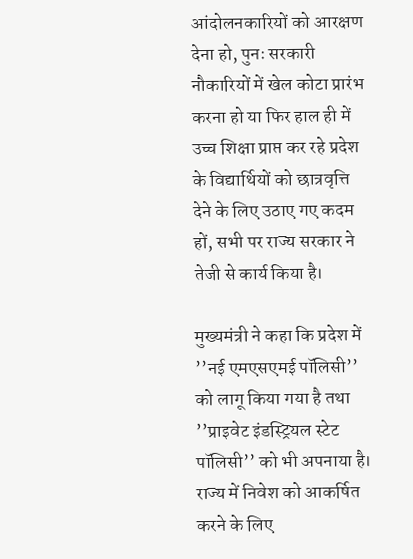आंदोलनकारियों को आरक्षण देना हो, पुनः सरकारी नौकारियों में खेल कोटा प्रारंभ करना हो या फिर हाल ही में उच्च शिक्षा प्राप्त कर रहे प्रदेश के विद्यार्थियों को छात्रवृत्ति देने के लिए उठाए गए कदम हों, सभी पर राज्य सरकार ने तेजी से कार्य किया है।

मुख्यमंत्री ने कहा कि प्रदेश में ’’नई एमएसएमई पॉलिसी’’ को लागू किया गया है तथा ’’प्राइवेट इंडस्ट्रियल स्टेट पॉलिसी’’ को भी अपनाया है। राज्य में निवेश को आकर्षित करने के लिए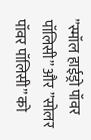’’स्मॉल हाईड्रो पॉवर पॉलिसी’’ और ’’सोलर पॉवर पॉलिसी’’ को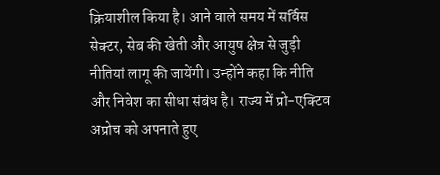क्रियाशील किया है। आने वाले समय में सर्विस सेक्टर, सेब की खेती और आयुष क्षेत्र से जुड़ी नीतियां लागू की जायेंगी। उन्होंने कहा कि नीति और निवेश का सीधा संबंध है। राज्य में प्रो-एक्टिव अप्रोच को अपनाते हुए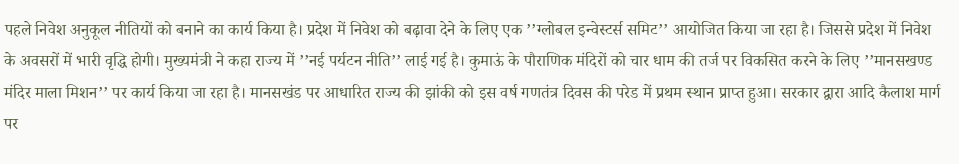पहले निवेश अनुकूल नीतियों को बनाने का कार्य किया है। प्रदेश में निवेश को बढ़ावा देने के लिए एक ’’ग्लोबल इन्वेस्टर्स समिट’’ आयोजित किया जा रहा है। जिससे प्रदेश में निवेश के अवसरों में भारी वृद्धि होगी। मुख्यमंत्री ने कहा राज्य में ’’नई पर्यटन नीति’’ लाई गई है। कुमाऊं के पौराणिक मंदिरों को चार धाम की तर्ज पर विकसित करने के लिए ’’मानसखण्ड मंदिर माला मिशन’’ पर कार्य किया जा रहा है। मानसखंड पर आधारित राज्य की झांकी को इस वर्ष गणतंत्र दिवस की परेड में प्रथम स्थान प्राप्त हुआ। सरकार द्वारा आदि कैलाश मार्ग पर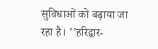सुविधाओं को बढ़ाया जा रहा है। ’’हरिद्वार-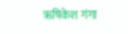ऋषिकेश गंगा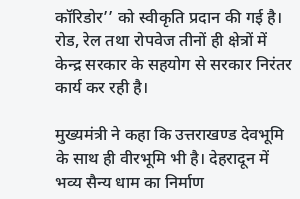कॉरिडोर’’ को स्वीकृति प्रदान की गई है। रोड, रेल तथा रोपवेज तीनों ही क्षेत्रों में केन्द्र सरकार के सहयोग से सरकार निरंतर कार्य कर रही है।

मुख्यमंत्री ने कहा कि उत्तराखण्ड देवभूमि के साथ ही वीरभूमि भी है। देहरादून में भव्य सैन्य धाम का निर्माण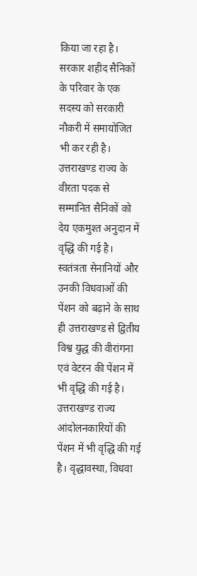किया जा रहा है। सरकार शहीद सैनिकों के परिवार के एक सदस्य को सरकारी नौकरी में समायोजित भी कर रही है। उत्तराखण्ड राज्य के वीरता पदक से सम्मानित सैनिकों को देय एकमुश्त अनुदान में वृद्धि की गई है। स्वतंत्रता सेनानियों और उनकी विधवाओं की पेंशन को बढ़ाने के साथ ही उत्तराखण्ड से द्वितीय विश्व युद्ध की वीरांगना एवं वेटरन की पेंशन में भी वृद्धि की गई है। उत्तराखण्ड राज्य आंदोलनकारियों की पेंशन में भी वृद्धि की गई है। वृद्धावस्था, विधवा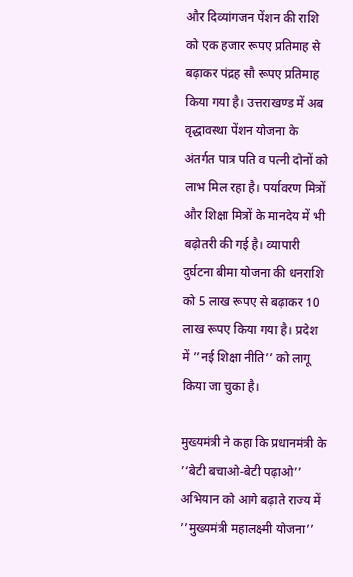और दिव्यांगजन पेंशन की राशि को एक हजार रूपए प्रतिमाह से बढ़ाकर पंद्रह सौ रूपए प्रतिमाह किया गया है। उत्तराखण्ड में अब वृद्धावस्था पेंशन योजना के अंतर्गत पात्र पति व पत्नी दोनों को लाभ मिल रहा है। पर्यावरण मित्रों और शिक्षा मित्रों के मानदेय में भी बढ़ोतरी की गई है। व्यापारी दुर्घटना बीमा योजना की धनराशि को 5 लाख रूपए से बढ़ाकर 10 लाख रूपए किया गया है। प्रदेश में ’’नई शिक्षा नीति’’ को लागू किया जा चुका है।

मुख्यमंत्री ने कहा कि प्रधानमंत्री के ’‘बेटी बचाओ-बेटी पढ़ाओ’’ अभियान को आगे बढ़ाते राज्य में ’’मुख्यमंत्री महालक्ष्मी योजना’’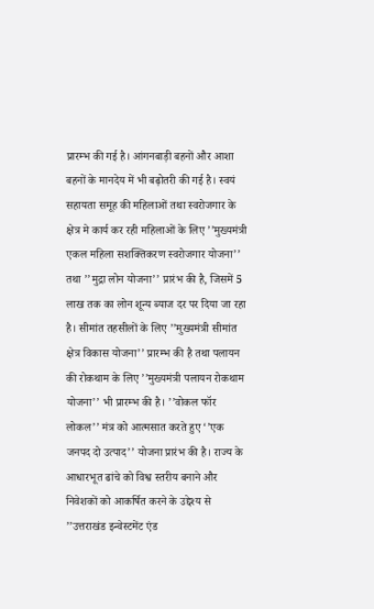प्रारम्भ की गई है। आंगनबाड़ी बहनों और आशा बहनों के मानदेय में भी बढ़ोतरी की गई है। स्वयं सहायता समूह की महिलाओं तथा स्वरोजगार के क्षेत्र मे कार्य कर रही महिलाओं के लिए ’’मुख्यमंत्री एकल महिला सशक्तिकरण स्वरोजगार योजना’’ तथा ’’मुद्रा लोन योजना’’ प्रारंभ की है, जिसमें 5 लाख तक का लोन शून्य ब्याज दर पर दिया जा रहा है। सीमांत तहसीलों के लिए ’’मुख्यमंत्री सीमांत क्षेत्र विकास योजना’’ प्रारम्भ की है तथा पलायन की रोकथाम के लिए ’’मुख्यमंत्री पलायन रोकथाम योजना’’ भी प्रारम्भ की है। ’’वोकल फॉर लोकल’’ मंत्र को आत्मसात करते हुए ‘’एक जनपद दो उत्पाद’’ योजना प्रारंभ की है। राज्य के आधारभूत ढांचे को विश्व स्तरीय बनाने और निवेशकों को आकर्षित करने के उद्देश्य से ’’उत्तराखंड इन्वेस्टमेंट एंड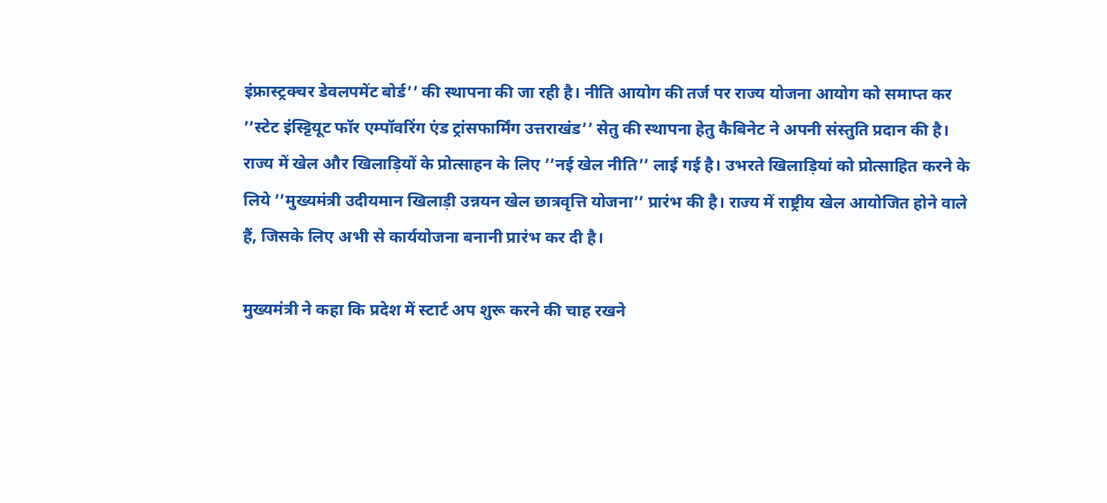इंफ्रास्ट्रक्चर डेवलपमेंट बोर्ड’’ की स्थापना की जा रही है। नीति आयोग की तर्ज पर राज्य योजना आयोग को समाप्त कर ’’स्टेट इंस्ट्टियूट फॉर एम्पॉवरिंग एंड ट्रांसफार्मिंग उत्तराखंड’’ सेतु की स्थापना हेतु कैबिनेट ने अपनी संस्तुति प्रदान की है। राज्य में खेल और खिलाड़ियों के प्रोत्साहन के लिए ’’नई खेल नीति’’ लाई गई है। उभरते खिलाड़ियां को प्रोत्साहित करने के लिये ’’मुख्यमंत्री उदीयमान खिलाड़ी उन्नयन खेल छात्रवृत्ति योजना’’ प्रारंभ की है। राज्य में राष्ट्रीय खेल आयोजित होने वाले हैं, जिसके लिए अभी से कार्ययोजना बनानी प्रारंभ कर दी है।

मुख्यमंत्री ने कहा कि प्रदेश में स्टार्ट अप शुरू करने की चाह रखने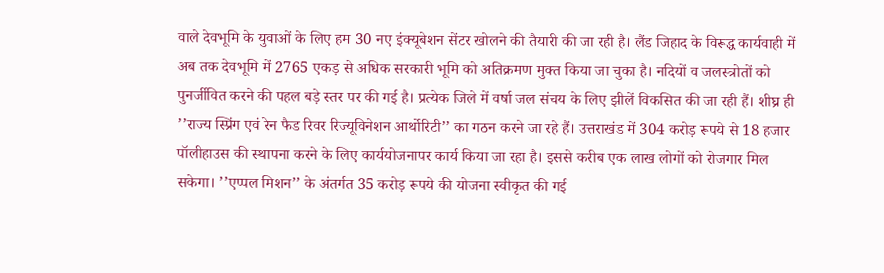वाले देवभूमि के युवाओं के लिए हम 30 नए इंक्यूबेशन सेंटर खोलने की तैयारी की जा रही है। लैंड जिहाद के विरूद्ध कार्यवाही में अब तक देवभूमि में 2765 एकड़ से अधिक सरकारी भूमि को अतिक्रमण मुक्त किया जा चुका है। नदियों व जलस्त्रोतों को पुनर्जीवित करने की पहल बड़े स्तर पर की गई है। प्रत्येक जिले में वर्षा जल संचय के लिए झीलें विकसित की जा रही हैं। शीघ्र ही ’’राज्य स्प्रिंग एवं रेन फैड रिवर रिज्यूविनेशन आर्थोरिटी’’ का गठन करने जा रहे हैं। उत्तराखंड में 304 करोड़ रूपये से 18 हजार पॉलीहाउस की स्थापना करने के लिए कार्ययोजनापर कार्य किया जा रहा है। इससे करीब एक लाख लोगों को रोजगार मिल सकेगा। ’’एप्पल मिशन’’ के अंतर्गत 35 करोड़ रूपये की योजना स्वीकृत की गई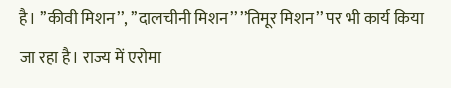है। ’’कीवी मिशन’’, ’’दालचीनी मिशन’’ ’’तिमूर मिशन’’ पर भी कार्य किया जा रहा है। राज्य में एरोमा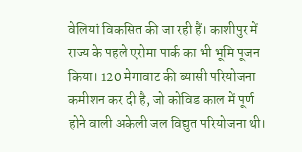वेलियां विकसित की जा रही हैं। काशीपुर में राज्य के पहले एरोमा पार्क का भी भूमि पूजन किया। 120 मेगावाट की ब्यासी परियोजना कमीशन कर दी है, जो कोविड काल में पूर्ण होने वाली अकेली जल विद्युत परियोजना थी।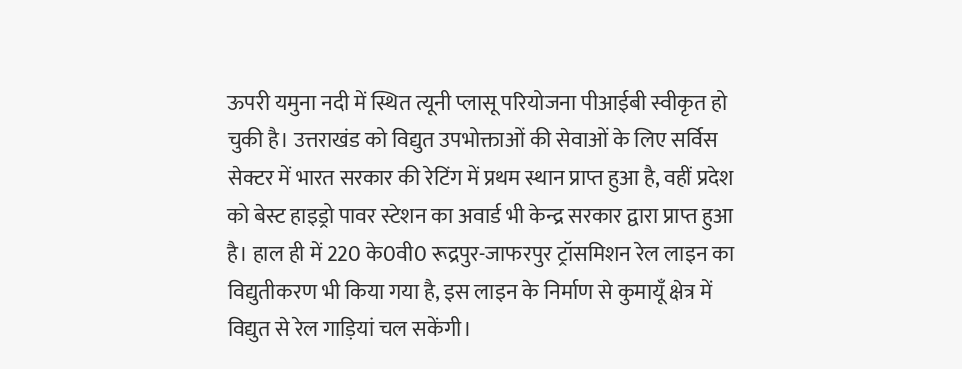ऊपरी यमुना नदी में स्थित त्यूनी प्लासू परियोजना पीआईबी स्वीकृत हो चुकी है। उत्तराखंड को विद्युत उपभोक्ताओं की सेवाओं के लिए सर्विस सेक्टर में भारत सरकार की रेटिंग में प्रथम स्थान प्राप्त हुआ है, वहीं प्रदेश को बेस्ट हाइड्रो पावर स्टेशन का अवार्ड भी केन्द्र सरकार द्वारा प्राप्त हुआ है। हाल ही में 220 के0वी0 रूद्रपुर-जाफरपुर ट्रॉसमिशन रेल लाइन का विद्युतीकरण भी किया गया है, इस लाइन के निर्माण से कुमायूँ क्षेत्र में विद्युत से रेल गाड़ियां चल सकेंगी।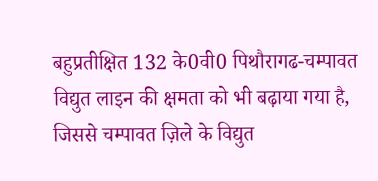बहुप्रतीक्षित 132 के0वी0 पिथौरागढ-चम्पावत विद्युत लाइन की क्षमता को भी बढ़ाया गया है, जिससे चम्पावत ज़िले के विद्युत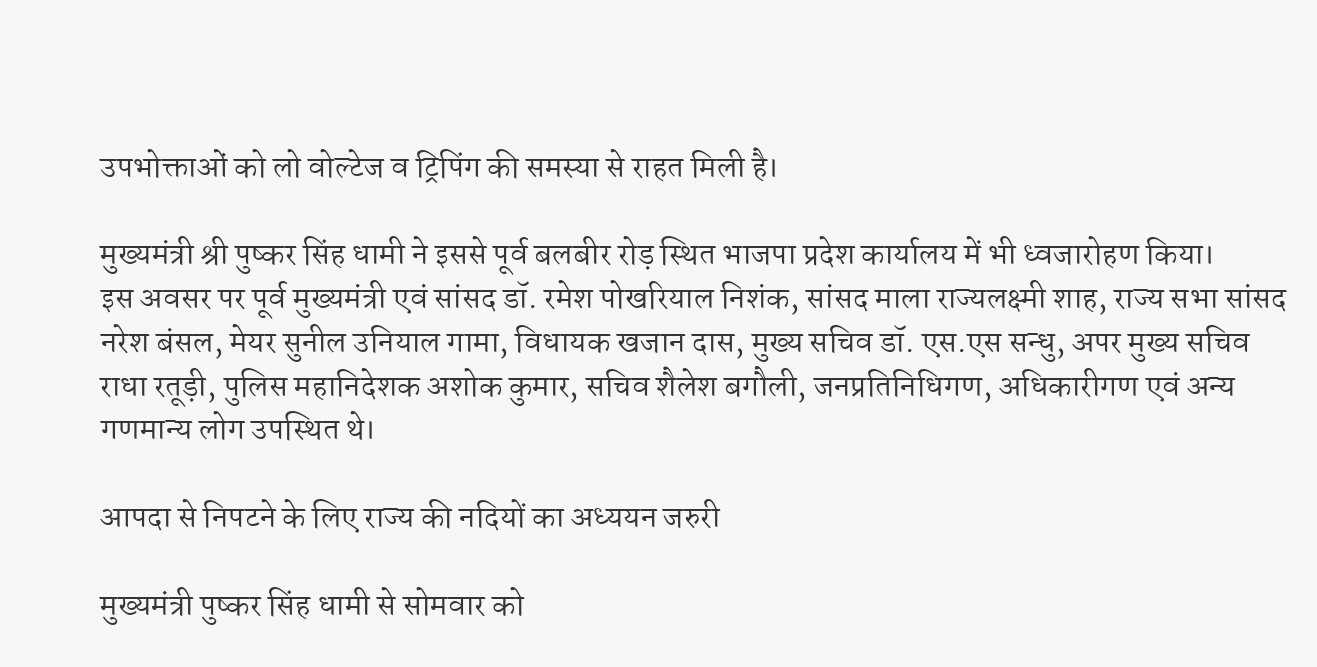उपभोक्ताओं को लो वोल्टेज व ट्रिपिंग की समस्या से राहत मिली है।

मुख्यमंत्री श्री पुष्कर सिंह धामी ने इससे पूर्व बलबीर रोड़ स्थित भाजपा प्रदेश कार्यालय में भी ध्वजारोहण किया।
इस अवसर पर पूर्व मुख्यमंत्री एवं सांसद डॉ. रमेश पोखरियाल निशंक, सांसद माला राज्यलक्ष्मी शाह, राज्य सभा सांसद नरेश बंसल, मेयर सुनील उनियाल गामा, विधायक खजान दास, मुख्य सचिव डॉ. एस.एस सन्धु, अपर मुख्य सचिव राधा रतूड़ी, पुलिस महानिदेशक अशोक कुमार, सचिव शैलेश बगौली, जनप्रतिनिधिगण, अधिकारीगण एवं अन्य गणमान्य लोग उपस्थित थे।

आपदा से निपटने के लिए राज्य की नदियों का अध्ययन जरुरी

मुख्यमंत्री पुष्कर सिंह धामी से सोमवार को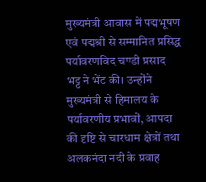मुख्यमंत्री आवास में पद्मभूषण एवं पद्मश्री से सम्मानित प्रसिद्ध पर्यावरणविद चण्डी प्रसाद भट्ट ने भेंट की। उन्होंने मुख्यमंत्री से हिमालय के पर्यावरणीय प्रभावों, आपदा की दृष्टि से चारधाम क्षेत्रों तथा अलकनंदा नदी के प्रवाह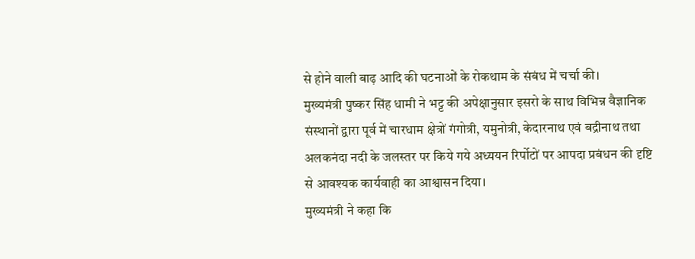से होने वाली बाढ़ आदि की घटनाओं के रोकथाम के संबंध में चर्चा की।
मुख्यमंत्री पुष्कर सिंह धामी ने भट्ट की अपेक्षानुसार इसरो के साथ विभिन्न वैज्ञानिक संस्थानों द्वारा पूर्व में चारधाम क्षेत्रों गंगोत्री, यमुनोत्री, केदारनाथ एवं बद्रीनाथ तथा अलकनंदा नदी के जलस्तर पर किये गये अध्ययन रिर्पोटों पर आपदा प्रबंधन की दृष्टि से आवश्यक कार्यवाही का आश्वासन दिया।
मुख्यमंत्री ने कहा कि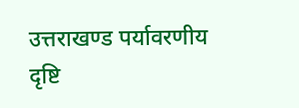उत्तराखण्ड पर्यावरणीय दृष्टि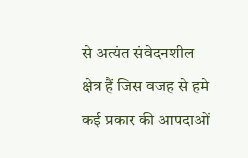से अत्यंत संवेदनशील क्षेत्र हैं जिस वजह से हमे कई प्रकार की आपदाओं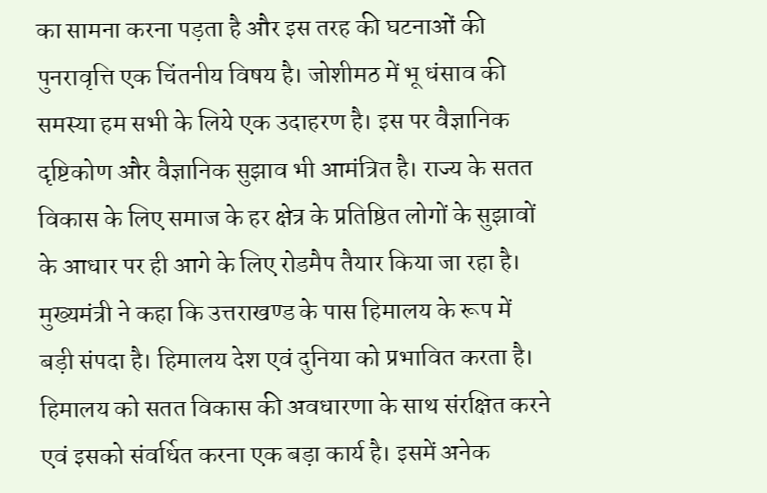का सामना करना पड़ता है और इस तरह की घटनाओं की पुनरावृत्ति एक चिंतनीय विषय है। जोशीमठ में भू धंसाव की समस्या हम सभी के लिये एक उदाहरण है। इस पर वैज्ञानिक दृष्टिकोण और वैज्ञानिक सुझाव भी आमंत्रित है। राज्य के सतत विकास के लिए समाज के हर क्षेत्र के प्रतिष्ठित लोगों के सुझावों के आधार पर ही आगे के लिए रोडमैप तैयार किया जा रहा है।
मुख्यमंत्री ने कहा कि उत्तराखण्ड के पास हिमालय के रूप में बड़ी संपदा है। हिमालय देश एवं दुनिया को प्रभावित करता है। हिमालय को सतत विकास की अवधारणा के साथ संरक्षित करने एवं इसको संवर्धित करना एक बड़ा कार्य है। इसमें अनेक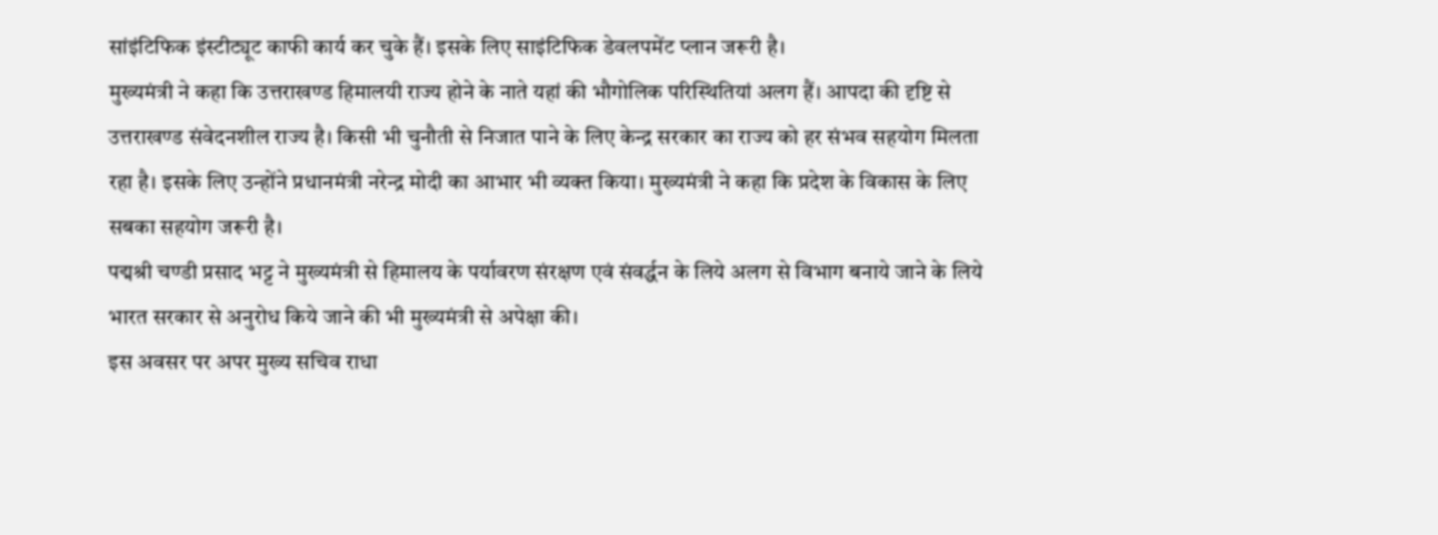सांइंटिफिक इंस्टीट्यूट काफी कार्य कर चुके हैं। इसके लिए साइंटिफिक डेवलपमेंट प्लान जरूरी है।
मुख्यमंत्री ने कहा कि उत्तराखण्ड हिमालयी राज्य होने के नाते यहां की भौगोलिक परिस्थितियां अलग हैं। आपदा की दृष्टि से उत्तराखण्ड संवेदनशील राज्य है। किसी भी चुनौती से निजात पाने के लिए केन्द्र सरकार का राज्य को हर संभव सहयोग मिलता रहा है। इसके लिए उन्होंने प्रधानमंत्री नरेन्द्र मोदी का आभार भी व्यक्त किया। मुख्यमंत्री ने कहा कि प्रदेश के विकास के लिए सबका सहयोग जरूरी है।
पद्मश्री चण्डी प्रसाद भट्ट ने मुख्यमंत्री से हिमालय के पर्यावरण संरक्षण एवं संवर्द्धन के लिये अलग से विभाग बनाये जाने के लिये भारत सरकार से अनुरोध किये जाने की भी मुख्यमंत्री से अपेक्षा की।
इस अवसर पर अपर मुख्य सचिव राधा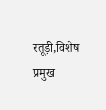रतूड़ी,विशेष प्रमुख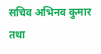सचिव अभिनव कुमार तथा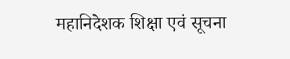महानिदेशक शिक्षा एवं सूचना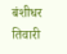बंशीधर तिवारी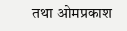तथा ओमप्रकाश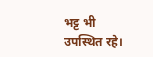भट्ट भी उपस्थित रहे।